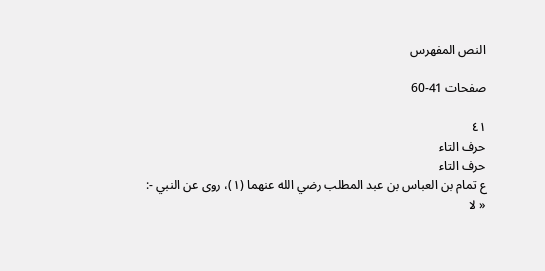النص المفهرس

صفحات 41-60

٤١
حرف التاء
حرف التاء
ع تمام بن العباس بن عبد المطلب رضي الله عنهما (١)، روى عن النبي -:
« لا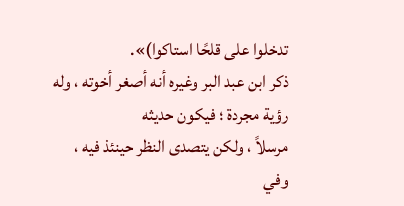تدخلوا على قلحًا استاكوا)».
ذكر ابن عبد البر وغيره أنه أصغر أخوته ، وله رؤية مجردة ؛ فيكون حديثه
مرسلاً ، ولكن يتصدى النظر حينئذ فيه ، وفي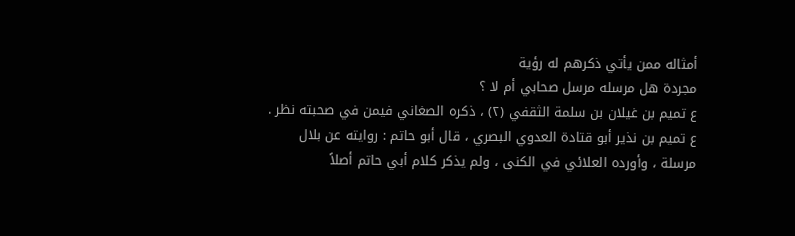أمثاله ممن يأتي ذكرهم له رؤية
مجردة هل مرسله مرسل صحابي أم لا ؟
ع تميم بن غيلان بن سلمة الثقفي (٢) ، ذكره الصغاني فيمن في صحبته نظر .
ع تميم بن نذير أبو قتادة العدوي البصري ، قال أبو حاتم : روايته عن بلال
مرسلة ، وأورده العلائي في الكنى ، ولم يذكر كلام أبي حاتم أصلاً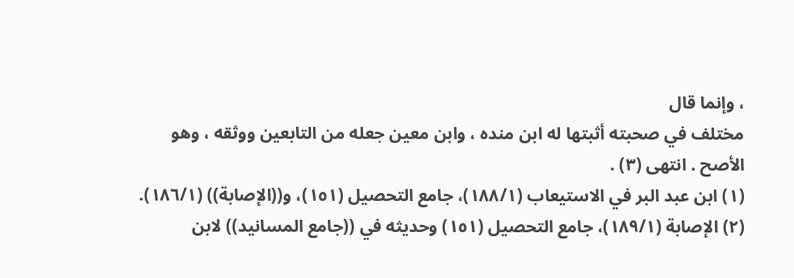، وإنما قال
مختلف في صحبته أثبتها له ابن منده ، وابن معين جعله من التابعين ووثقه ، وهو
الأصح . انتهى (٣) .
(١) ابن عبد البر في الاستيعاب (١٨٨/١)، جامع التحصيل (١٥١)، و((الإصابة)) (١٨٦/١).
(٢) الإصابة (١٨٩/١)، جامع التحصيل (١٥١) وحديثه في ((جامع المسانيد)) لابن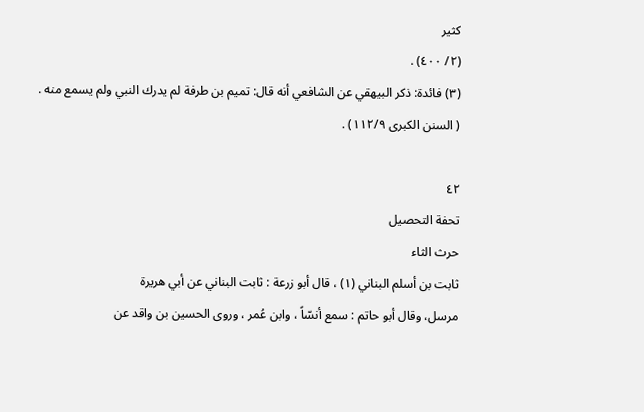كثير
(٢/ ٤٠٠) .
(٣) فائدة: ذكر البيهقي عن الشافعي أنه قال: تميم بن طرفة لم يدرك النبي ولم يسمع منه .
( السنن الكبرى ١١٢/٩) .

٤٢
تحفة التحصيل
حرث الثاء
ثابت بن أسلم البناني (١) ، قال أبو زرعة : ثابت البناني عن أبي هريرة
مرسل، وقال أبو حاتم : سمع أنسّاً ، وابن عُمر ، وروى الحسين بن واقد عن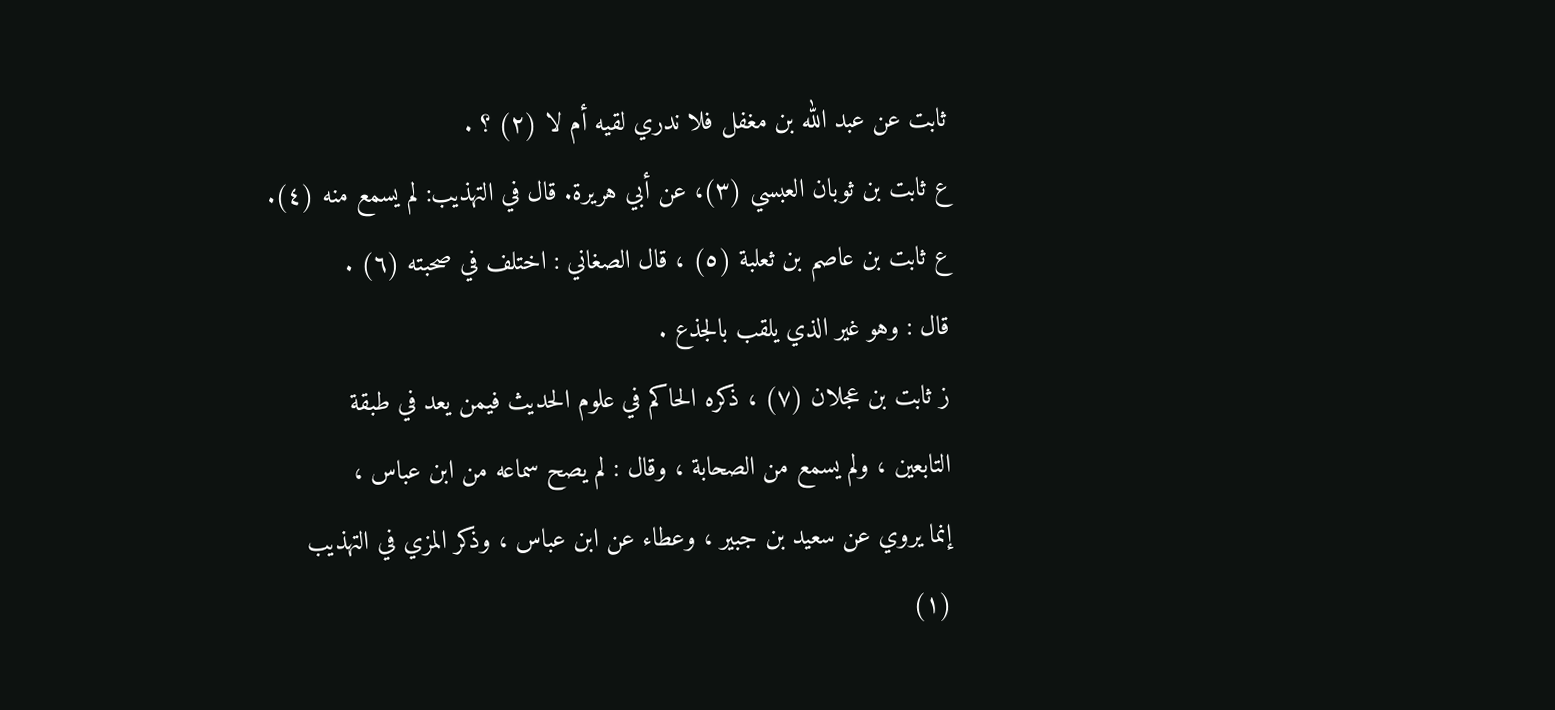ثابت عن عبد الله بن مغفل فلا ندري لقيه أم لا (٢) ؟ .
ع ثابت بن ثوبان العبسي (٣)، عن أبي هريرة. قال في التهذيب: لم يسمع منه (٤).
ع ثابت بن عاصم بن ثعلبة (٥) ، قال الصغاني : اختلف في صحبته (٦) .
قال : وهو غير الذي يلقب بالجذع .
ز ثابت بن عجلان (٧) ، ذكره الحاكم في علوم الحديث فيمن يعد في طبقة
التابعين ، ولم يسمع من الصحابة ، وقال : لم يصح سماعه من ابن عباس ،
إنما يروي عن سعيد بن جبير ، وعطاء عن ابن عباس ، وذكر المزي في التهذيب
(١)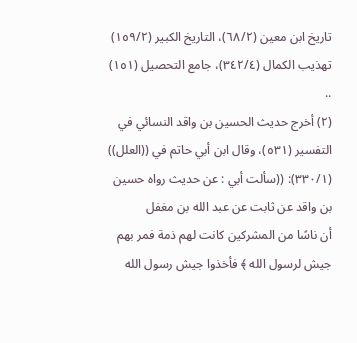تاريخ ابن معين (٦٨/٢)، التاريخ الكبير (١٥٩/٢)
تهذيب الكمال (٣٤٢/٤)، جامع التحصيل (١٥١) ..
(٢) أخرج حديث الحسين بن واقد النسائي في التفسير (٥٣١)، وقال ابن أبي حاتم في ((العلل))
(٣٣٠/١): ((سألت أبي : عن حديث رواه حسين بن واقد عن ثابت عن عبد الله بن مغفل
أن ناسًا من المشركين كانت لهم ذمة فمر بهم جيش لرسول الله ﴾ فأخذوا جيش رسول الله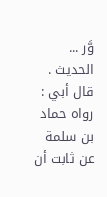وَّر ... الحديث . قال أبي : رواه حماد بن سلمة عن ثابت أن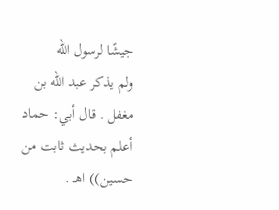جيشًا لرسول الله
ولم يذكر عبد الله بن مغفل . قال أبي: حماد أعلم بحديث ثابت من حسين)) اهـ .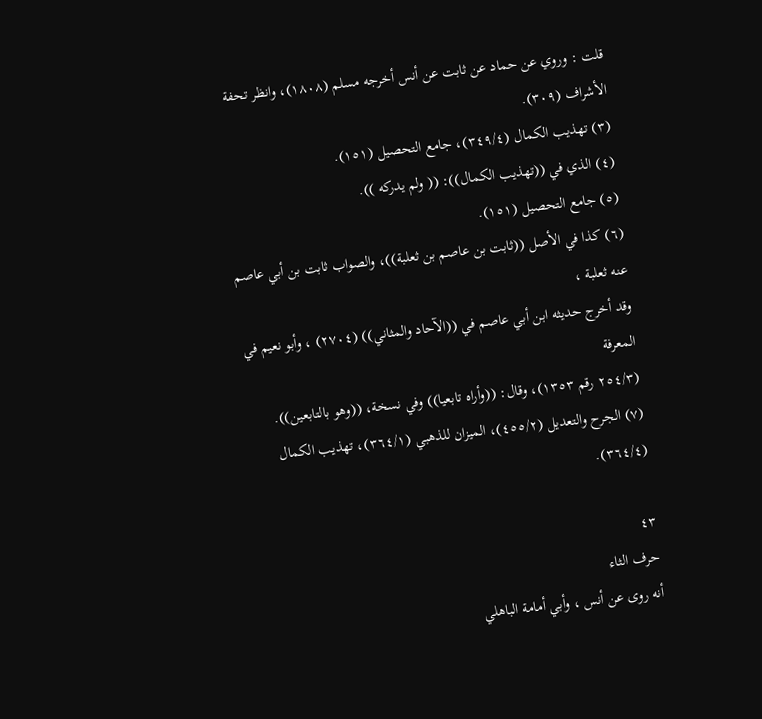قلت : وروي عن حماد عن ثابت عن أنس أخرجه مسلم (١٨٠٨)، وانظر تحفة الأشراف (٣٠٩).
(٣) تهذيب الكمال (٣٤٩/٤)، جامع التحصيل (١٥١).
(٤) الذي في ((تهذيب الكمال)): (( ولم يدركه )).
(٥) جامع التحصيل (١٥١).
(٦) كذا في الأصل ((ثابت بن عاصم بن ثعلبة))، والصواب ثابت بن أبي عاصم عنه ثعلبة ،
وقد أخرج حديثه ابن أبي عاصم في ((الآحاد والمثاني)) (٢٧٠٤) ، وأبو نعيم في المعرفة
(٢٥٤/٣ رقم ١٣٥٣)، وقال: ((وأراه تابعيا)) وفي نسخة، ((وهو بالتابعين)).
(٧) الجرح والتعديل (٤٥٥/٢)، الميزان للذهبي (٣٦٤/١)، تهذيب الكمال (٣٦٤/٤).

٤٣
حرف الثاء
أنه روى عن أنس ، وأبي أمامة الباهلي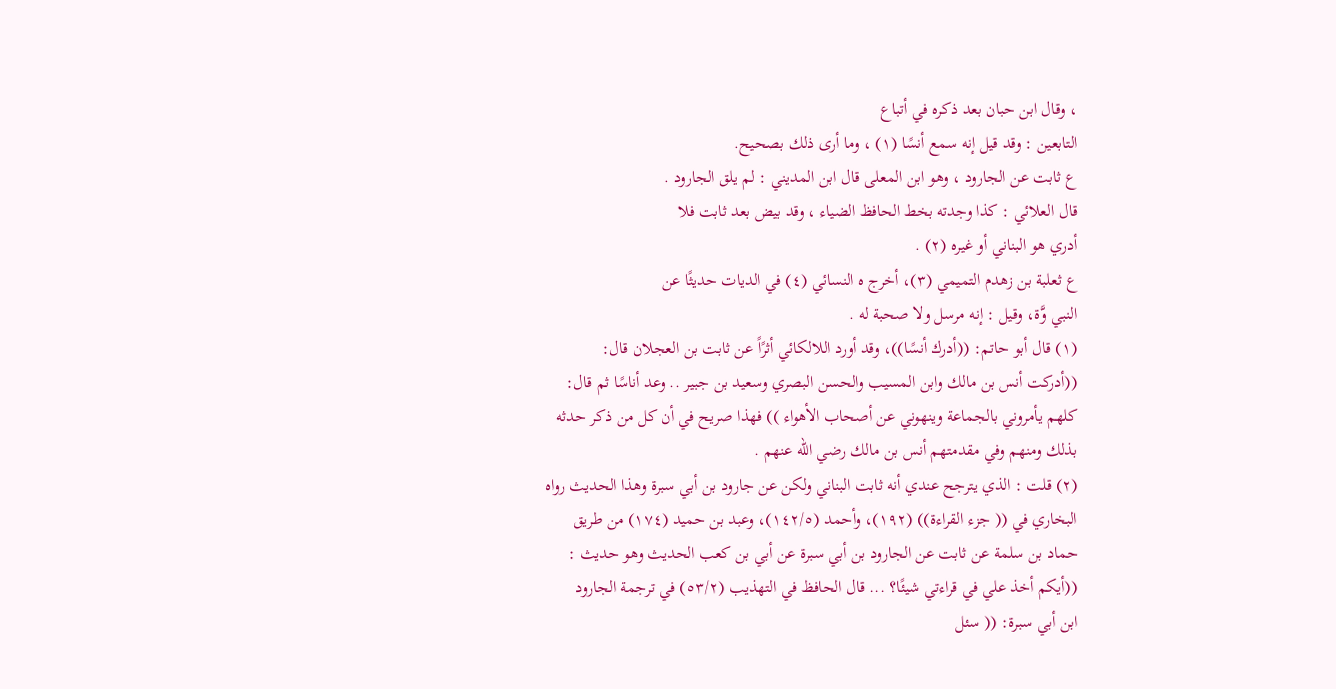، وقال ابن حبان بعد ذكره في أتباع
التابعين : وقد قيل إنه سمع أنسًا (١) ، وما أرى ذلك بصحيح.
ع ثابت عن الجارود ، وهو ابن المعلى قال ابن المديني : لم يلق الجارود .
قال العلائي : كذا وجدته بخط الحافظ الضياء ، وقد بيض بعد ثابت فلا
أدري هو البناني أو غيره (٢) .
ع ثعلبة بن زهدم التميمي (٣)، أخرج ه النسائي (٤) في الديات حديثًا عن
النبي وَّة، وقيل : إنه مرسل ولا صحبة له .
(١) قال أبو حاتم: ((أدرك أنسًا))، وقد أورد اللالكائي أثرًاً عن ثابت بن العجلان قال:
((أدركت أنس بن مالك وابن المسيب والحسن البصري وسعيد بن جبير .. وعد أناسًا ثم قال:
كلهم يأمروني بالجماعة وينهوني عن أصحاب الأهواء )) فهذا صريح في أن كل من ذكر حدثه
بذلك ومنهم وفي مقدمتهم أنس بن مالك رضي الله عنهم .
(٢) قلت : الذي يترجح عندي أنه ثابت البناني ولكن عن جارود بن أبي سبرة وهذا الحديث رواه
البخاري في (( جزء القراءة)) (١٩٢)، وأحمد (١٤٢/٥)، وعبد بن حميد (١٧٤) من طريق
حماد بن سلمة عن ثابت عن الجارود بن أبي سبرة عن أبي بن كعب الحديث وهو حديث :
((أيكم أخذ علي في قراءتي شيئًا؟ ... قال الحافظ في التهذيب (٥٣/٢) في ترجمة الجارود
ابن أبي سبرة: (( سئل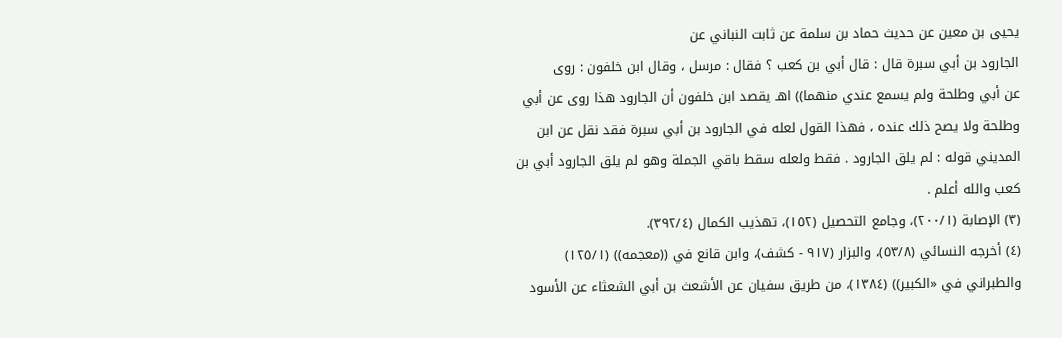يحيى بن معين عن حديث حماد بن سلمة عن ثابت النباني عن
الجارود بن أبي سبرة قال : قال أبي بن كعب ؟ فقال : مرسل ، وقال ابن خلفون : روى
عن أبي وطلحة ولم يسمع عندي منهما)) اهـ يقصد ابن خلفون أن الجارود هذا روى عن أبي
وطلحة ولا يصح ذلك عنده ، فهذا القول لعله في الجارود بن أبي سبرة فقد نقل عن ابن
المديني قوله : لم يلق الجارود . فقط ولعله سقط باقي الجملة وهو لم يلق الجارود أبي بن
كعب والله أعلم .
(٣) الإصابة (٢٠٠/١)، وجامع التحصيل (١٥٢)، تهذيب الكمال (٣٩٢/٤).
(٤) أخرجه النسائي (٥٣/٨)، والبزار (٩١٧ - كشف)، وابن قانع في ((معجمه)) (١٢٥/١)
والطبراني في «الكبير)) (١٣٨٤)، من طريق سفيان عن الأشعث بن أبي الشعثاء عن الأسود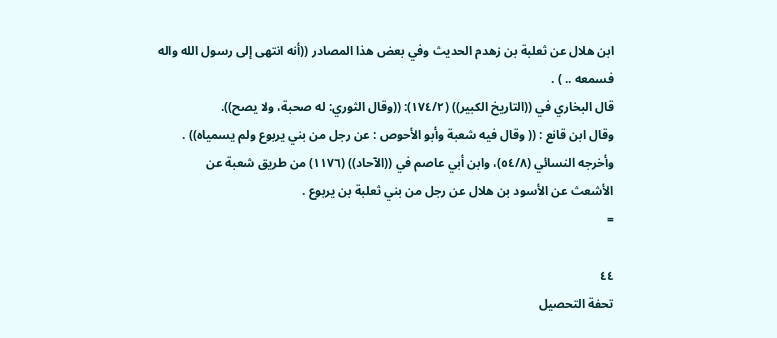ابن هلال عن ثعلبة بن زهدم الحديث وفي بعض هذا المصادر ((أنه انتهى إلى رسول الله واله
فسمعه .. ) .
قال البخاري في ((التاريخ الكبير)) (١٧٤/٢): ((وقال الثوري: له صحبة، ولا يصح)).
وقال ابن قانع : (( وقال فيه شعبة وأبو الأحوص : عن رجل من بني يربوع ولم يسمياه)) .
وأخرجه النسائي (٥٤/٨)، وابن أبي عاصم في ((الآحاد)) (١١٧٦) من طريق شعبة عن
الأشعث عن الأسود بن هلال عن رجل من بني ثعلبة بن يربوع .
=

٤٤
تحفة التحصيل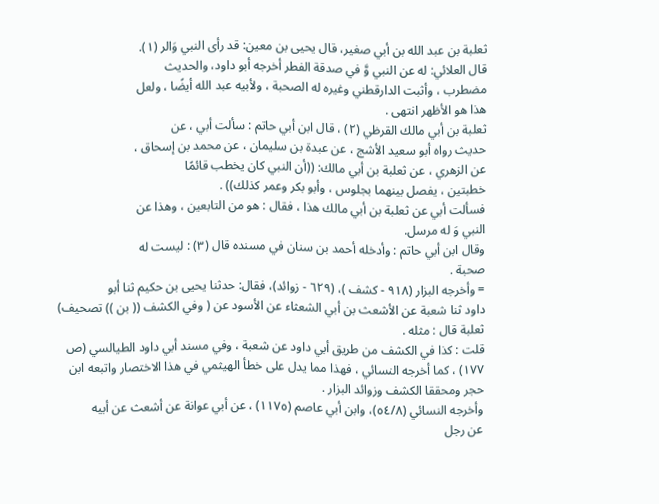ثعلبة بن عبد الله بن أبي صغير، قال يحيى بن معين: قد رأى النبي وَالر (١).
قال العلائي: له عن النبي وَّ في صدقة الفطر أخرجه أبو داود، والحديث
مضطرب ، وأثبت الدارقطني وغيره له الصحبة ، ولأبيه عبد الله أيضًا ، ولعل
هذا هو الأظهر انتهى .
ثعلبة بن أبي مالك القرظي (٢) ، قال ابن أبي حاتم : سألت أبي ، عن
حديث رواه أبو سعيد الأشج ، عن عبدة بن سليمان ، عن محمد بن إسحاق ،
عن الزهري ، عن ثعلبة بن أبي مالك: ((أن النبي كان يخطب قائمًا
خطبتين ، يفصل بينهما بجلوس ، وأبو بكر وعمر كذلك)) .
فسألت أبي عن ثعلبة بن أبي مالك هذا ، فقال : هو من التابعين ، وهذا عن
النبي وَ له مرسل.
وقال ابن أبي حاتم : وأدخله أحمد بن سنان في مسنده قال (٣) : ليست له
صحبة .
= وأخرجه البزار (٩١٨ - كشف )، (٦٢٩ - زوائد)، فقال: حدثنا يحيى بن حكيم ثنا أبو
داود ثنا شعبة عن الأشعث بن أبي الشعثاء عن الأسود عن ( وفي الكشف (( بن )) تصحيف)
ثعلبة قال : مثله .
قلت : كذا في الكشف من طريق أبي داود عن شعبة ، وفي مسند أبي داود الطيالسي (ص
١٧٧) ، كما أخرجه النسائي ، فهذا مما يدل على خطأ الهيثمي في هذا الاختصار واتبعه ابن
حجر ومحققا الكشف وزوائد البزار .
وأخرجه النسائي (٥٤/٨)، وابن أبي عاصم (١١٧٥) ، عن أبي عوانة عن أشعث عن أبيه
عن رجل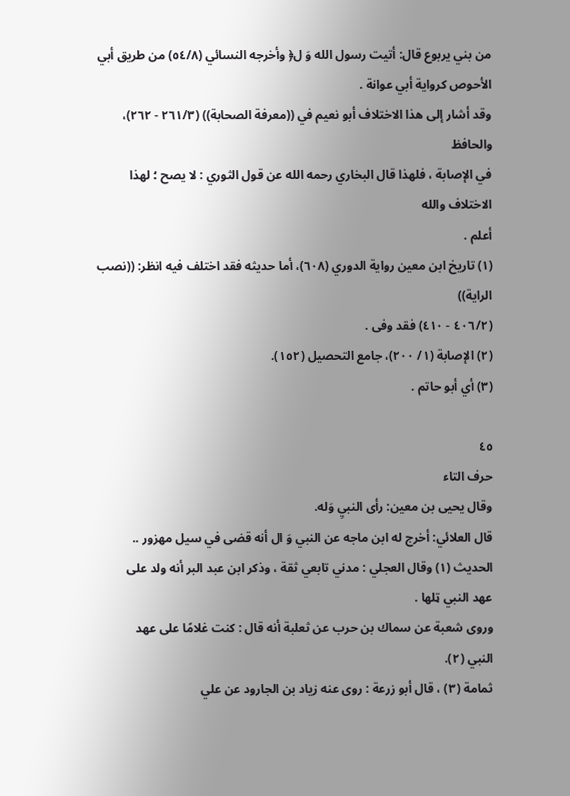من بني يربوع قال: أتيت رسول الله وَ ل﴿ وأخرجه النسائي (٥٤/٨) من طريق أبي
الأحوص كرواية أبي عوانة .
وقد أشار إلى هذا الاختلاف أبو نعيم في ((معرفة الصحابة)) (٢٦١/٣ - ٢٦٢)، والحافظ
في الإصابة ، فلهذا قال البخاري رحمه الله عن قول الثوري : لا يصح ؛ لهذا الاختلاف والله
أعلم .
(١) تاريخ ابن معين رواية الدوري (٦٠٨)، أما حديثه فقد اختلف فيه انظر: ((نصب الراية))
(٤٠٦/٢ - ٤١٠) فقد وفى .
(٢) الإصابة (١/ ٢٠٠)، جامع التحصيل (١٥٢).
(٣) أي أبو حاتم .

٤٥
حرف التاء
وقال يحيى بن معين: رأى النبيِ وَله.
قال العلائي: أخرج له ابن ماجه عن النبي وَ ال أنه قضى في سيل مهزور ..
الحديث (١) وقال العجلي : مدني تابعي ثقة ، وذكر ابن عبد البر أنه ولد على
عهد النبي ټلها .
وروى شعبة عن سماك بن حرب عن ثعلبة أنه قال : كنت غلامًا على عهد
النبي (٢).
ثمامة (٣) ، قال أبو زرعة : روى عنه زياد بن الجارود عن علي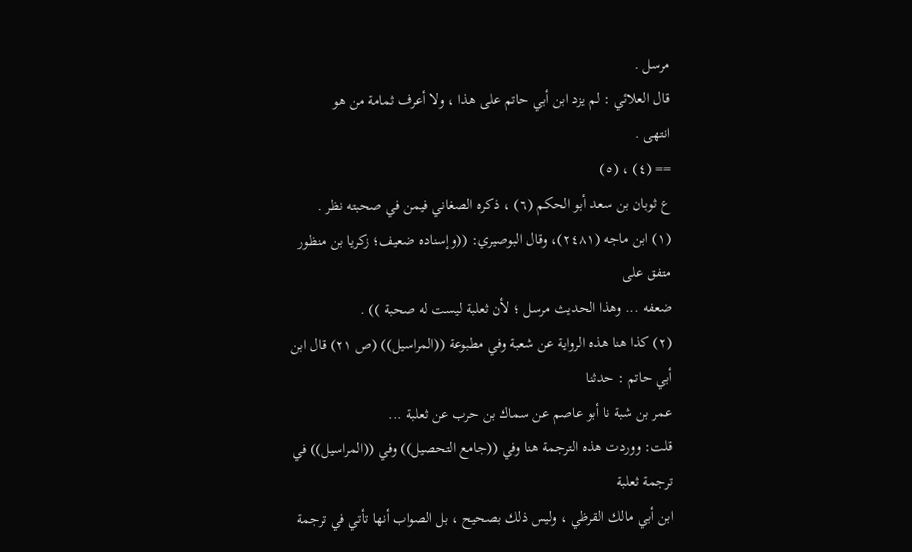مرسل .
قال العلائي : لم يزد ابن أبي حاتم على هذا ، ولا أعرف ثمامة من هو
انتھی .
== (٤) ، (٥)
ع ثوبان بن سعد أبو الحكم (٦) ، ذكره الصغاني فيمن في صحبته نظر .
(١) ابن ماجه (٢٤٨١)، وقال البوصيري: ((وإسناده ضعيف؛ زكريا بن منظور متفق على
ضعفه ... وهذا الحديث مرسل ؛ لأن ثعلبة ليست له صحبة )) .
(٢) كذا هنا هذه الرواية عن شعبة وفي مطبوعة ((المراسيل)) (ص ٢١) قال ابن أبي حاتم : حدثنا
عمر بن شبة نا أبو عاصم عن سماك بن حرب عن ثعلبة ...
قلت: ووردت هذه الترجمة هنا وفي ((جامع التحصيل)) وفي ((المراسيل)) في ترجمة ثعلبة
ابن أبي مالك القرظي ، وليس ذلك بصحيح ، بل الصواب أنها تأتي في ترجمة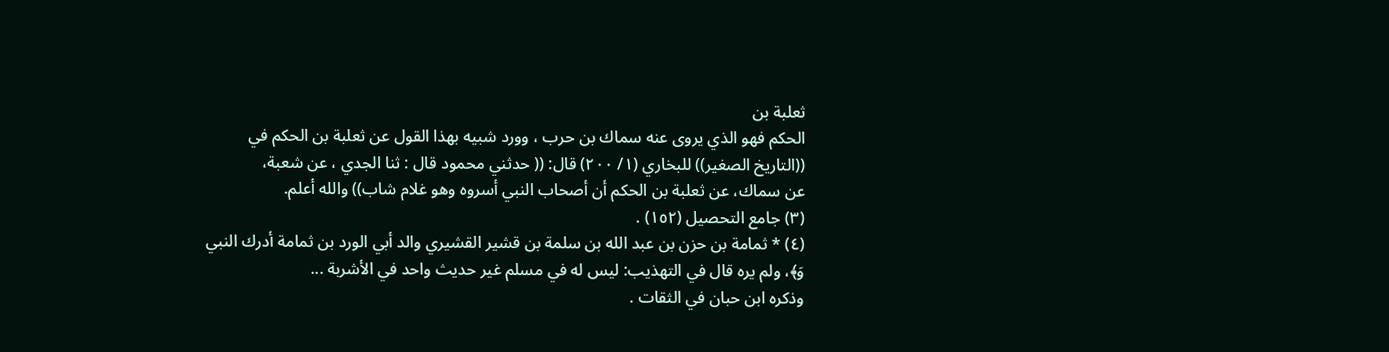ثعلبة بن
الحكم فهو الذي يروى عنه سماك بن حرب ، وورد شبيه بهذا القول عن ثعلبة بن الحكم في
((التاريخ الصغير)) للبخاري (١/ ٢٠٠) قال: (( حدثني محمود قال : ثنا الجدي ، عن شعبة،
عن سماك، عن ثعلبة بن الحكم أن أصحاب النبي أسروه وهو غلام شاب)) والله أعلم.
(٣) جامع التحصيل (١٥٢) .
(٤) * ثمامة بن حزن بن عبد الله بن سلمة بن قشير القشيري والد أبي الورد بن ثمامة أدرك النبي
وَ﴾، ولم يره قال في التهذيب: ليس له في مسلم غير حديث واحد في الأشربة ...
وذكره ابن حبان في الثقات .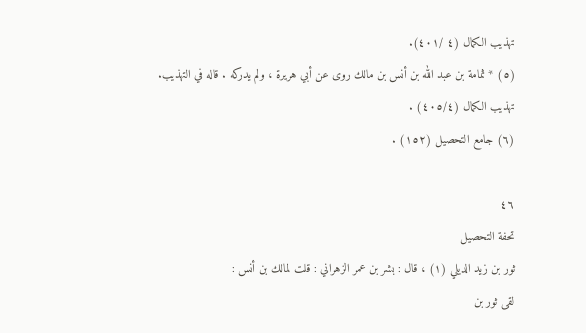تهذيب الكمال (٤ /٤٠١).
(٥) * ثمامة بن عبد الله بن أنس بن مالك روى عن أبي هريرة ، ولم يدركه . قاله في التهذيب.
تهذيب الكمال (٤٠٥/٤) .
(٦) جامع التحصيل (١٥٢) .

٤٦
تحفة التحصيل
ثور بن زيد الديلي (١) ، قال : بشر بن عمر الزهراني : قلت لمالك بن أنس :
لقى ثور بن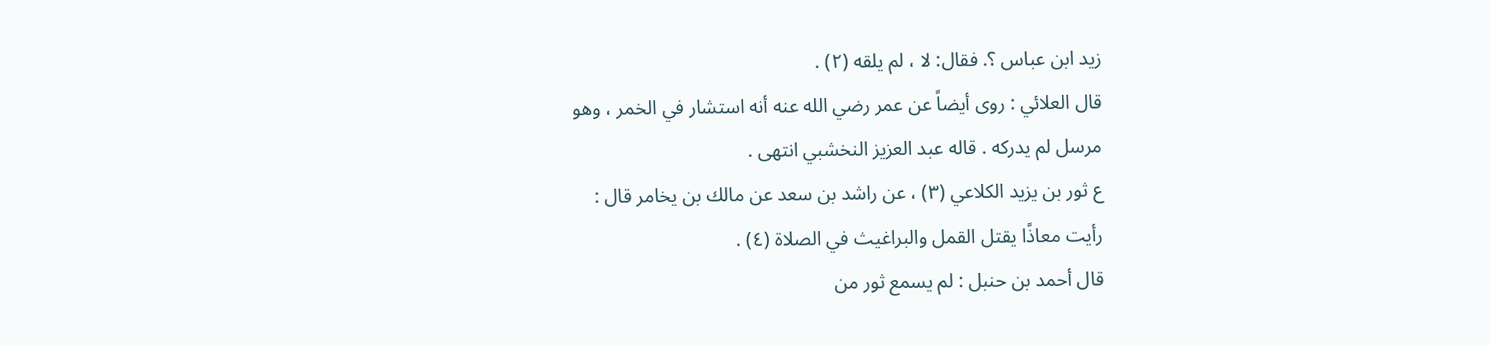زيد ابن عباس ؟. فقال: لا ، لم يلقه (٢) .
قال العلائي : روى أيضاً عن عمر رضي الله عنه أنه استشار في الخمر ، وهو
مرسل لم يدركه . قاله عبد العزيز النخشبي انتهى .
ع ثور بن يزيد الكلاعي (٣) ، عن راشد بن سعد عن مالك بن يخامر قال :
رأيت معاذًا يقتل القمل والبراغيث في الصلاة (٤) .
قال أحمد بن حنبل : لم يسمع ثور من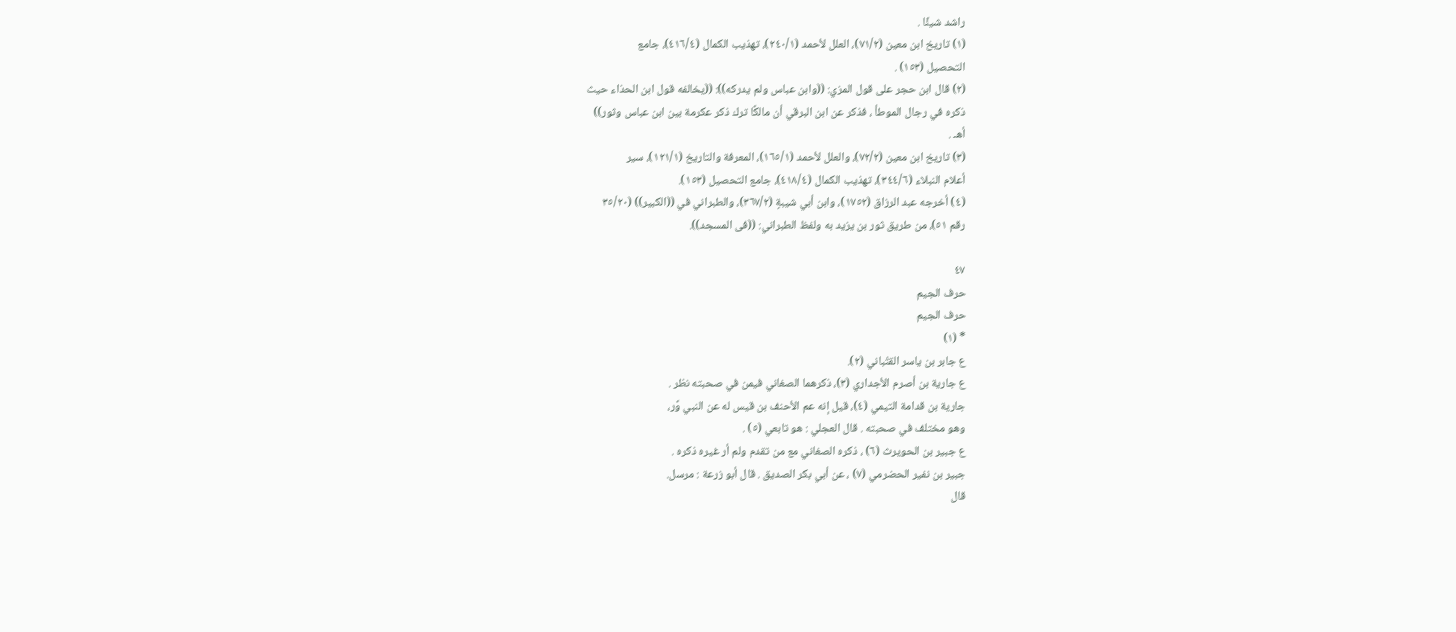راشد شيئًا .
(١) تاريخ ابن معين (٧١/٢)، العلل لأحمد (٢٤٠/١)، تهذيب الكمال (٤١٦/٤)، جامع
التحصيل (١٥٣) .
(٢) قال ابن حجر على قول المزي: ((وابن عباس ولم يدركه)): ((يخالفه قول ابن الحذاء حيث
ذكره في رجال الموطأ ، فذكر عن ابن البرقي أن مالكًا ترك ذكر عكرمة بين ابن عباس وثور))
أهـ .
(٣) تاريخ ابن معين (٧٢/٢)، والعلل لأحمد (١٦٥/١)، المعرفة والتاريخ (١٢١/١)، سير
أعلام النبلاء (٣٤٤/٦)، تهذيب الكمال (٤١٨/٤)، جامع التحصيل (١٥٣).
(٤) أخرجه عبد الرزاق (١٧٥٢)، وابن أبي شيبةٍ (٣٦٧/٢)، والطبراني في ((الكبير)) (٣٥/٢٠
رقم ٥١)، من طريق ثور بن يزيد به ولفظ الطبراني: ((فى المسجد)).

٤٧
حرف الجيم
حرف الجيم
* (١)
ع جابر بن ياسر القتْباني (٢).
ع جارية بن أصرم الأجداري (٣)، ذكرهما الصغاني فيمن في صحبته نظر .
جارية بن قدامة التيمي (٤)، قيل إنه عم الأحنف بن قيس له عن النبي وَّر،
وهو مختلف في صحبته . قال العجلي : هو تابعي (٥) .
ع جبير بن الحويرث (٦) ، ذكره الصغاني مع من تقدم ولم أر غيره ذكره .
جبير بن نفير الحضرمي (٧) ، عن أبي بكر الصديق . قال أبو زرعة : مرسل.
قال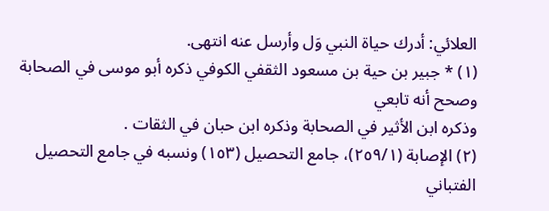العلائي: أدرك حياة النبي وَل وأرسل عنه انتهى.
(١) * جبير بن حية بن مسعود الثقفي الكوفي ذكره أبو موسى في الصحابة وصحح أنه تابعي
وذكره ابن الأثير في الصحابة وذكره ابن حبان في الثقات .
(٢) الإصابة (٢٥٩/١)، جامع التحصيل (١٥٣) ونسبه في جامع التحصيل الفتباني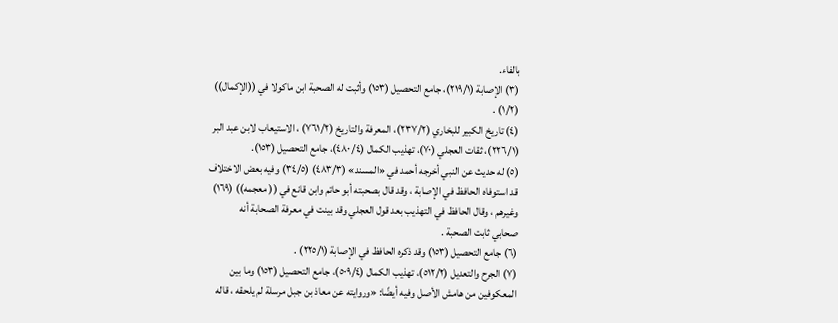بالفاء.
(٣) الإصابة (٢١٩/١)، جامع التحصيل (١٥٣) وأثبت له الصحبة ابن ماكولا في ((الإكمال))
(١/٢) .
(٤) تاريخ الكبير للبخاري (٢٣٧/٢)، المعرفة والتاريخ (٧٦١/٢) ، الاستيعاب لابن عبد البر
(٢٢٦/١)، ثقات العجلي (٧٠)، تهذيب الكمال (٤/ ٤٨٠)، جامع التحصيل (١٥٣).
(٥) له حديث عن النبي أخرجه أحمد في «المسند» (٤٨٣/٣) (٣٤/٥) وفيه بعض الاختلاف
قد استوفاه الحافظ في الإصابة ، وقد قال بصحبته أبو حاتم وابن قانع في (( معجمه)) (١٦٩)
وغيرهم ، وقال الحافظ في التهذيب بعد قول العجلي وقد بينت في معرفة الصحابة أنه
صحابي ثابت الصحبة .
(٦) جامع التحصيل (١٥٣) وقد ذكره الحافظ في الإصابة (٢٢٥/١) .
(٧) الجرح والتعديل (٥١٢/٢)، تهذيب الكمال (٥٠٩/٤)، جامع التحصيل (١٥٣) وما بين
المعكوفين من هامش الأصل وفيه أيضًا: «وروايته عن معاذ بن جبل مرسلة لم يلحقه ، قاله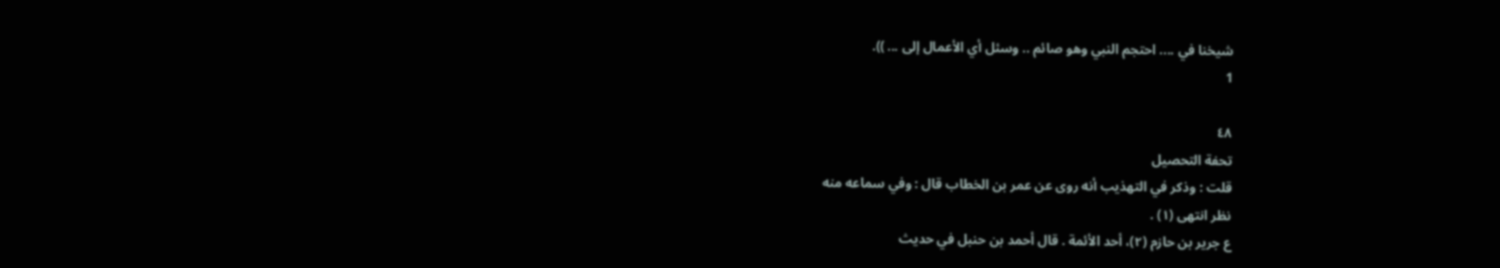شيخنا في .... احتجم النبي وهو صائم .. وسئل أي الأعمال إلى ... )).
1

٤٨
تحفة التحصيل
قلت : وذكر في التهذيب أنه روى عن عمر بن الخطاب قال : وفي سماعه منه
نظر انتهى (١) .
ع جرير بن حازم (٢)، أحد الأئمة . قال أحمد بن حنبل في حديث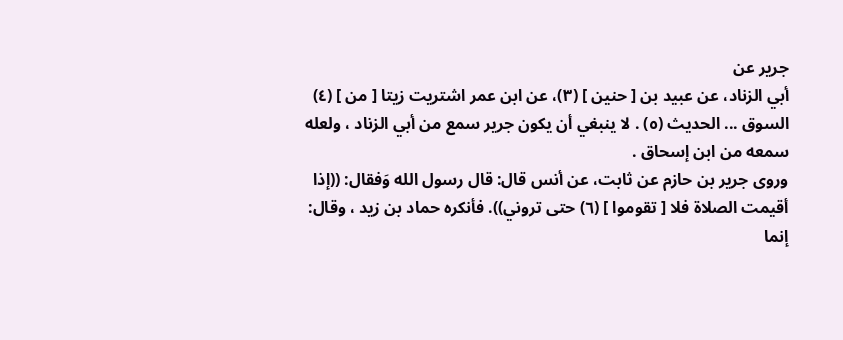جرير عن
أبي الزناد، عن عبيد بن [ حنين ] (٣)، عن ابن عمر اشتريت زيتا [ من ] (٤)
السوق ... الحديث (٥) . لا ينبغي أن يكون جرير سمع من أبي الزناد ، ولعله
سمعه من ابن إسحاق .
وروى جرير بن حازم عن ثابت، عن أنس قال: قال رسول الله وَفقال: ((إذا
أقيمت الصلاة فلا [ تقوموا ] (٦) حتى تروني)). فأنكره حماد بن زيد ، وقال:
إنما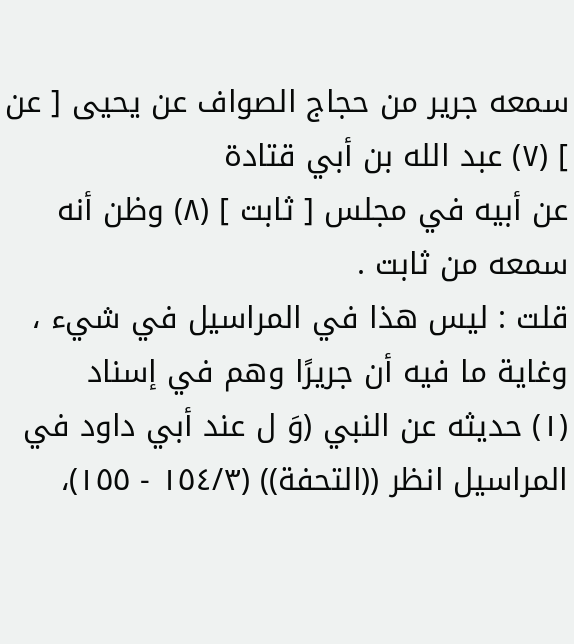سمعه جرير من حجاج الصواف عن يحيى [ عن ] (٧) عبد الله بن أبي قتادة
عن أبيه في مجلس [ ثابت ] (٨) وظن أنه سمعه من ثابت .
قلت : ليس هذا في المراسيل في شيء ، وغاية ما فيه أن جريرًا وهم في إسناد
(١) حديثه عن النبي (وَ ل عند أبي داود في المراسيل انظر ((التحفة)) (١٥٤/٣ - ١٥٥)،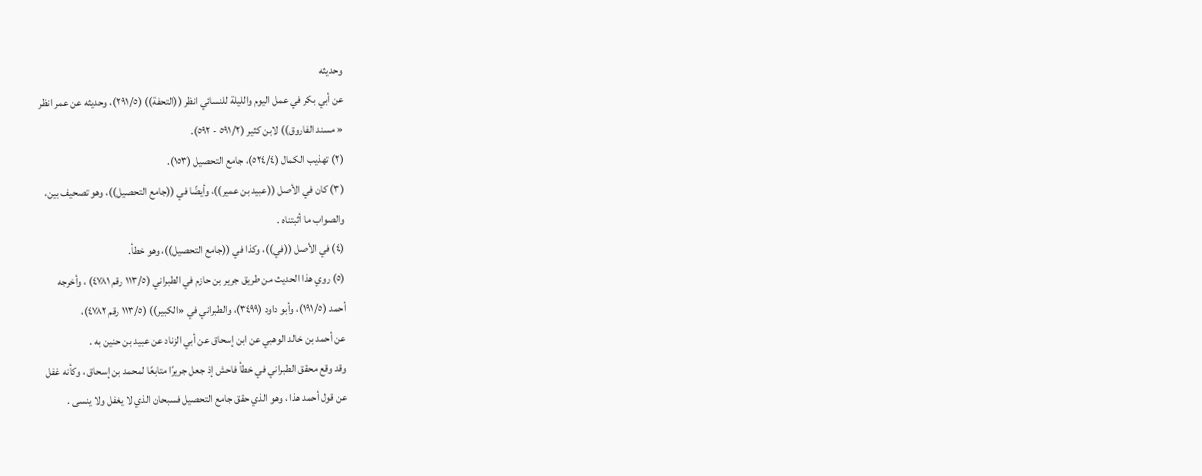وحديثه
عن أبي بكر في عمل اليوم والليلة للنسائي انظر ((التحفة)) (٢٩١/٥)، وحديثه عن عمر انظر
« مسند الفاروق)) لابن كثير (٥٩١/٢ - ٥٩٢).
(٢) تهذيب الكمال (٥٢٤/٤)، جامع التحصيل (١٥٣).
(٣) كان في الأصل ((عبيد بن عمير))، وأيضًا في ((جامع التحصيل))، وهو تصحيف بين،
والصواب ما أثبتناه .
(٤) في الأصل ((في))، وكذا في ((جامع التحصيل))، وهو خطأ.
(٥) روي هذا الحديث من طريق جرير بن حازم في الطبراني (١١٣/٥ رقم ٤٧٨١) ، وأخرجه
أحمد (١٩١/٥)، وأبو داود (٣٤٩٩)، والطبراني في «الكبير)) (١١٣/٥ رقم ٤٧٨٢)،
عن أحمد بن خالد الوهبي عن ابن إسحاق عن أبي الزناد عن عبيد بن حنين به .
وقد وقع محقق الطبراني في خطأ فاحش إذ جعل جريرًا متابعًا لمحمد بن إسحاق ، وكأنه غفل
عن قول أحمد هذا ، وهو الذي حقق جامع التحصيل فسبحان الذي لا يغفل ولا ينسى .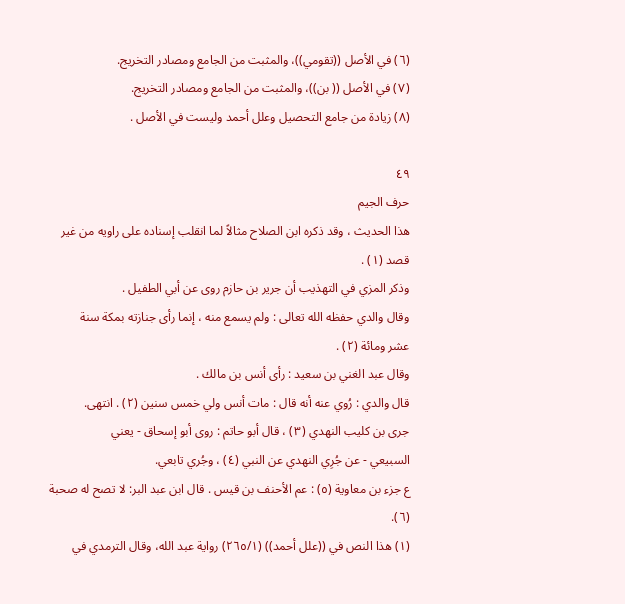(٦) في الأصل ((تقومي))، والمثبت من الجامع ومصادر التخريج.
(٧) في الأصل (( بن))، والمثبت من الجامع ومصادر التخريج.
(٨) زيادة من جامع التحصيل وعلل أحمد وليست في الأصل .

٤٩
حرف الجيم
هذا الحديث ، وقد ذكره ابن الصلاح مثالاً لما انقلب إسناده على راويه من غير
قصد (١) .
وذكر المزي في التهذيب أن جرير بن حازم روى عن أبي الطفيل .
وقال والدي حفظه الله تعالى : ولم يسمع منه ، إنما رأى جنازته بمكة سنة
عشر ومائة (٢) .
وقال عبد الغني بن سعيد : رأى أنس بن مالك .
قال والدي : رُوي عنه أنه قال : مات أنس ولي خمس سنين (٢) . انتهى.
جرى بن كليب النهدي (٣) ، قال أبو حاتم : روى أبو إسحاق - يعني
السبيعي - عن جُرِي النهدي عن النبي (٤) ، وجُري تابعي.
ع جزء بن معاوية (٥) : عم الأحنف بن قيس . قال ابن عبد البر: لا تصح له صحبة (٦).
(١) هذا النص في ((علل أحمد)) (٢٦٥/١) رواية عبد الله، وقال الترمدي في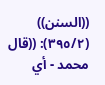((السنن))
(٣٩٥/٢): ((قال محمد - أي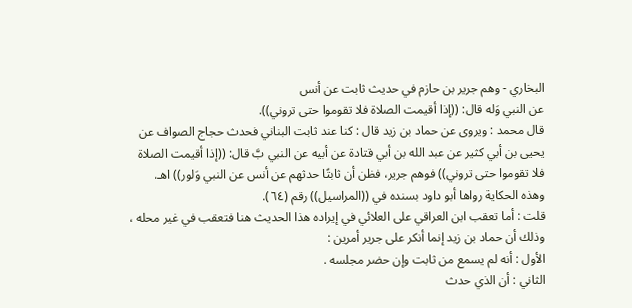البخاري - وهم جرير بن حازم في حديث ثابت عن أنس
عن النبي وَله قال: ((إذا أقيمت الصلاة فلا تقوموا حتى تروني)).
قال محمد : ويروى عن حماد بن زيد قال : كنا عند ثابت البناني فحدث حجاج الصواف عن
يحيى بن أبي كثير عن عبد الله بن أبي قتادة عن أبيه عن النبي بَّ قال: ((إذا أقيمت الصلاة
فلا تقوموا حتى تروني)) فوهم جرير، فظن أن ثابتًا حدثهم عن أنس عن النبي وَلور)) اهـ.
وهذه الحكاية رواها أبو داود بسنده في ((المراسيل)) رقم (٦٤).
قلت : أما تعقب ابن العراقي على العلائي في إيراده هذا الحديث هنا فتعقب في غير محله ،
وذلك أن حماد بن زيد إنما أنكر على جرير أمرين :
الأول : أنه لم يسمع من ثابت وإن حضر مجلسه .
الثاني : أن الذي حدث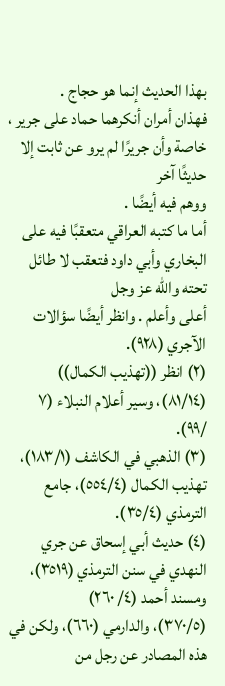بهذا الحديث إنما هو حجاج .
فهذان أمران أنكرهما حماد على جرير ، خاصة وأن جريرًا لم يرو عن ثابت إلا حديثًا آخر
ووهم فيه أيضًا .
أما ما كتبه العراقي متعقبًا فيه على البخاري وأبي داود فتعقب لا طائل تحته والله عز وجل
أعلى وأعلم . وانظر أيضًا سؤالات الآجري (٩٢٨).
(٢) انظر ((تهذيب الكمال)) (٨١/١٤)، وسير أعلام النبلاء (٧ /٩٩).
(٣) الذهبي في الكاشف (١٨٣/١)، تهذيب الكمال (٥٥٤/٤)، جامع الترمذي (٣٥/٤).
(٤) حديث أبي إسحاق عن جري النهدي في سنن الترمذي (٣٥١٩)، ومسند أحمد (٤/ ٢٦٠)
(٣٧٠/٥)، والدارمي (٦٦٠)، ولكن في هذه المصادر عن رجل من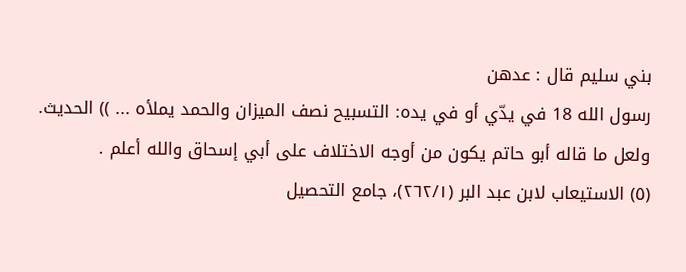بني سليم قال : عدهن
رسول الله 18 في يدّي أو في يده: التسبيح نصف الميزان والحمد يملأه ... )) الحديث.
ولعل ما قاله أبو حاتم يكون من أوجه الاختلاف على أبي إسحاق والله أعلم .
(٥) الاستيعاب لابن عبد البر (٢٦٢/١)، جامع التحصيل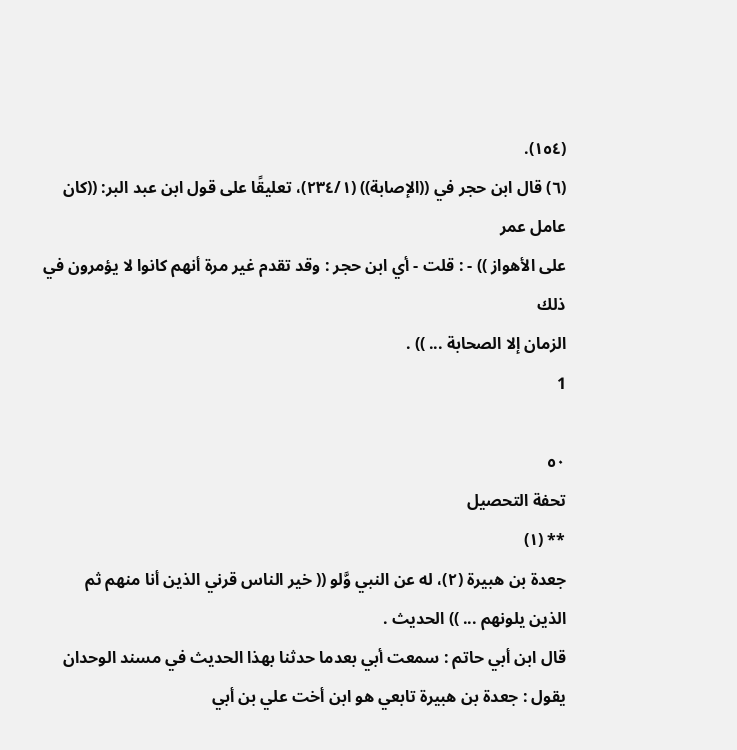(١٥٤).
(٦) قال ابن حجر في ((الإصابة)) (٢٣٤/١)، تعليقًا على قول ابن عبد البر: ((كان عامل عمر
على الأهواز )) - : قلت - أي ابن حجر : وقد تقدم غير مرة أنهم كانوا لا يؤمرون في ذلك
الزمان إلا الصحابة ... )) .
1

٥٠
تحفة التحصيل
** (١)
جعدة بن هبيرة (٢)، له عن النبي وَّلو (( خير الناس قرني الذين أنا منهم ثم
الذين يلونهم ... )) الحديث .
قال ابن أبي حاتم : سمعت أبي بعدما حدثنا بهذا الحديث في مسند الوحدان
يقول : جعدة بن هبيرة تابعي هو ابن أخت علي بن أبي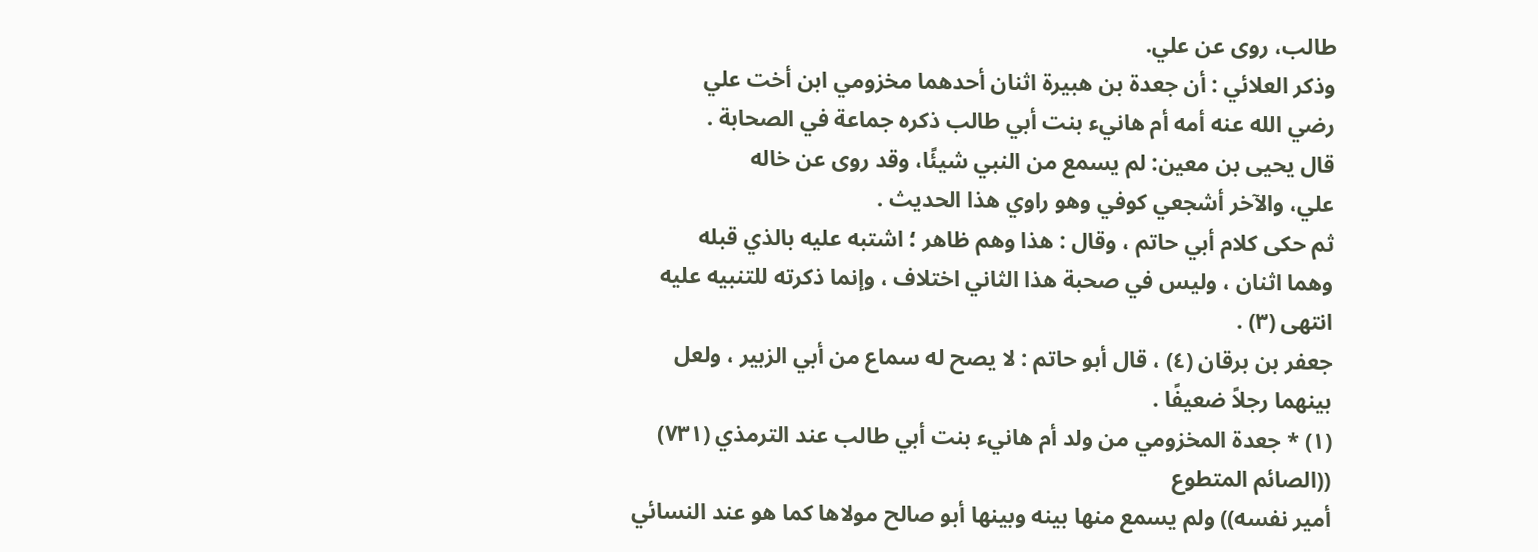طالب، روى عن علي.
وذكر العلائي : أن جعدة بن هبيرة اثنان أحدهما مخزومي ابن أخت علي
رضي الله عنه أمه أم هانيء بنت أبي طالب ذكره جماعة في الصحابة .
قال يحيى بن معين: لم يسمع من النبي شيئًا، وقد روى عن خاله
علي، والآخر أشجعي كوفي وهو راوي هذا الحديث .
ثم حكى كلام أبي حاتم ، وقال : هذا وهم ظاهر ؛ اشتبه عليه بالذي قبله
وهما اثنان ، وليس في صحبة هذا الثاني اختلاف ، وإنما ذكرته للتنبيه عليه
انتهى (٣) .
جعفر بن برقان (٤) ، قال أبو حاتم : لا يصح له سماع من أبي الزبير ، ولعل
بينهما رجلاً ضعيفًا .
(١) * جعدة المخزومي من ولد أم هانيء بنت أبي طالب عند الترمذي (٧٣١) ((الصائم المتطوع
أمير نفسه)) ولم يسمع منها بينه وبينها أبو صالح مولاها كما هو عند النسائي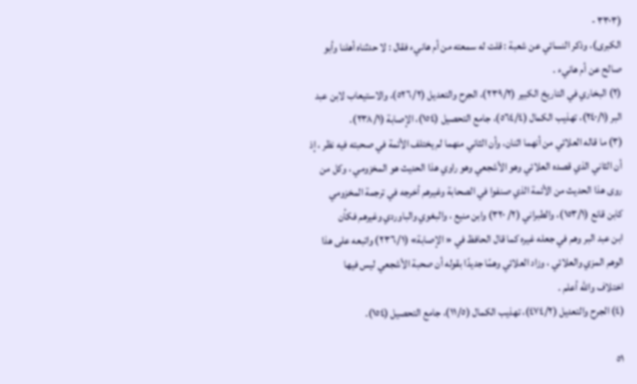(٣٣٠٣ -
الكبرى)، وذكر النسائي عن شعبة : قلت له سمعته من أم هانيء فقال : لا حدثناه أهلنا وأبو
صالح عن أم هانيء .
(٢) البخاري في التاريخ الكبير (٢٣٩/٢)، الجرح والتعديل (٥٢٦/٢)، والاستيعاب لابن عبد
البر (٢٤٠/١)، تهذيب الكمال (٥٦٤/٤)، جامع التحصيل (١٥٤)، الإصابة (٢٣٨/١).
(٣) ما قاله العلائي من أنهما اثنان، وأن الثاني منهما لم يختلف الأئمة في صحبته فيه نظر ، إذ
أن الثاني الذي قصده العلائي وهو الأشجعي وهو راوي هذا الحديث هو المخزومي ، وكل من
روى هذا الحديث من الأئمة الذي صنفوا في الصحابة وغيرهم أخرجه في ترجمة المخزومي
كابن قانع (١٥٣/١)، والطبراني (٢/ ٣٢٠) وابن منيع ، والبغوي والباوردي وغيرهم فكأن
ابن عبد البر وهم في جعله غيره كما قال الحافظ في « الإصابة» (٢٣٦/١) واتبعه على هذا
الوهم المزي والعلائي ، وزاد العلائي وهمًا جديدًا بقوله أن صحبة الأشجعي ليس فيها
اختلاف والله أعلم .
(٤) الجرح والتعديل (٤٧٤/٢)، تهذيب الكمال (١١/٥)، جامع التحصيل (١٥٤).

٥١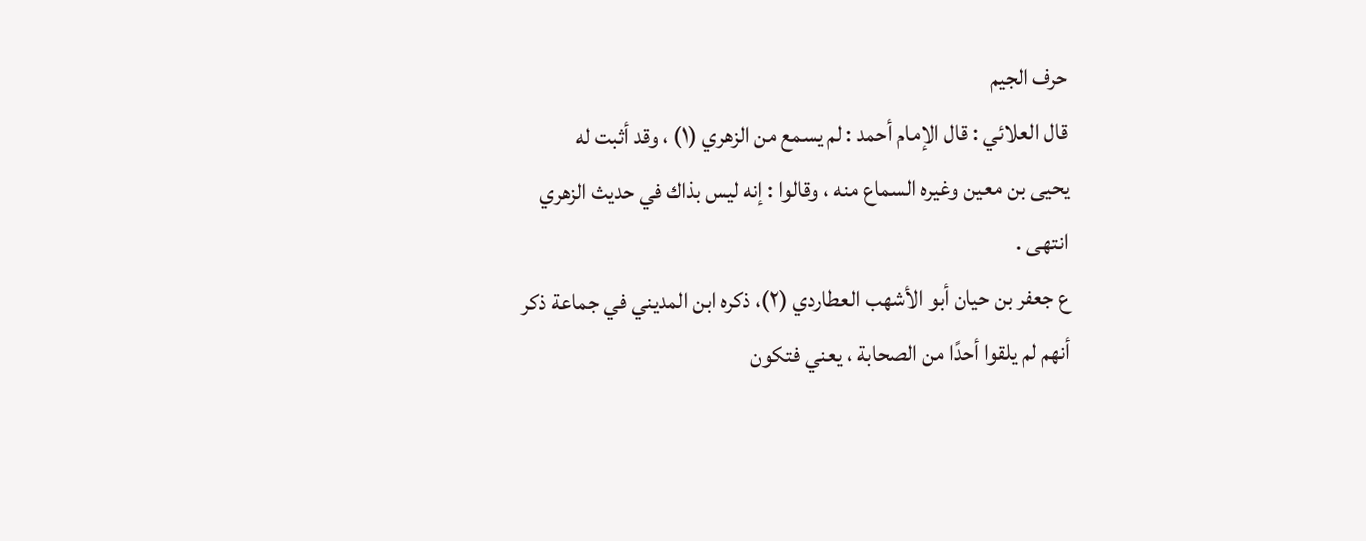حرف الجيم
قال العلائي : قال الإمام أحمد : لم يسمع من الزهري (١) ، وقد أثبت له
يحيى بن معين وغيره السماع منه ، وقالوا : إنه ليس بذاك في حديث الزهري
انتھی .
ع جعفر بن حيان أبو الأشهب العطاردي (٢)، ذكره ابن المديني في جماعة ذكر
أنهم لم يلقوا أحدًا من الصحابة ، يعني فتكون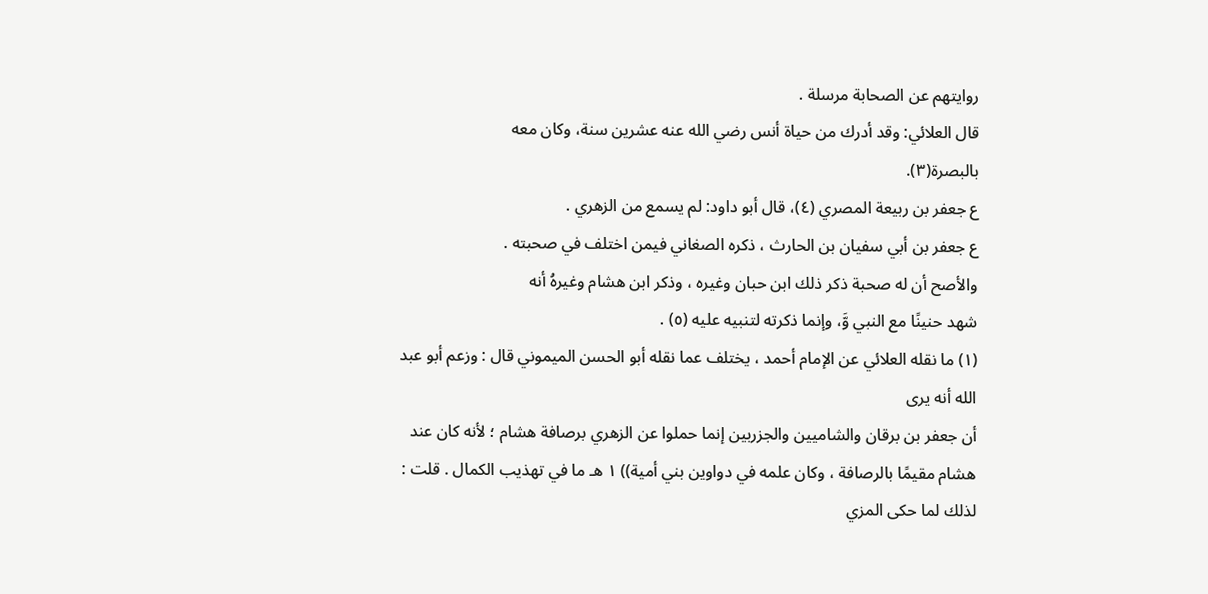روايتهم عن الصحابة مرسلة .
قال العلائي: وقد أدرك من حياة أنس رضي الله عنه عشرين سنة، وكان معه
بالبصرة(٣).
ع جعفر بن ربيعة المصري (٤)، قال أبو داود: لم يسمع من الزهري .
ع جعفر بن أبي سفيان بن الحارث ، ذكره الصغاني فيمن اختلف في صحبته .
والأصح أن له صحبة ذكر ذلك ابن حبان وغيره ، وذكر ابن هشام وغيرهُ أنه
شهد حنينًا مع النبي وَّ، وإنما ذكرته لتنبيه عليه (٥) .
(١) ما نقله العلائي عن الإمام أحمد ، يختلف عما نقله أبو الحسن الميموني قال : وزعم أبو عبد الله أنه يرى
أن جعفر بن برقان والشاميين والجزربين إنما حملوا عن الزهري برصافة هشام ؛ لأنه كان عند
هشام مقيمًا بالرصافة ، وكان علمه في دواوين بني أمية)) ١ هـ ما في تهذيب الكمال . قلت :
لذلك لما حكى المزي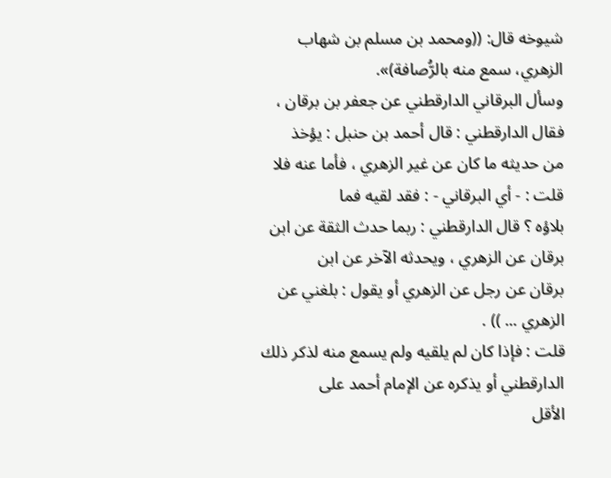شيوخه قال: ((ومحمد بن مسلم بن شهاب الزهري، سمع منه بالرُّصافة)».
وسأل البرقاني الدارقطني عن جعفر بن برقان ، فقال الدارقطني : قال أحمد بن حنبل : يؤخذ
من حديثه ما كان عن غير الزهري ، فأما عنه فلا قلت : - أي البرقاني - : فقد لقيه فما
بلاؤه ؟ قال الدارقطني : ربما حدث الثقة عن ابن برقان عن الزهري ، ويحدثه الآخر عن ابن
برقان عن رجل عن الزهري أو يقول : بلغني عن الزهري ... )) .
قلت : فإذا كان لم يلقيه ولم يسمع منه لذكر ذلك الدارقطني أو يذكره عن الإمام أحمد على
الأقل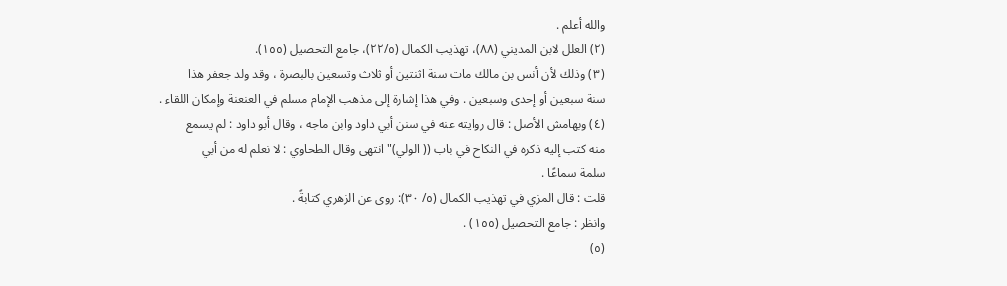والله أعلم .
(٢) العلل لابن المديني (٨٨)، تهذيب الكمال (٢٢/٥)، جامع التحصيل (١٥٥).
(٣) وذلك لأن أنس بن مالك مات سنة اثنتين أو ثلاث وتسعين بالبصرة ، وقد ولد جعفر هذا
سنة سبعين أو إحدى وسبعين . وفي هذا إشارة إلى مذهب الإمام مسلم في العنعنة وإمكان اللقاء .
(٤) وبهامش الأصل : قال روايته عنه في سنن أبي داود وابن ماجه ، وقال أبو داود : لم يسمع
منه كتب إليه ذكره في النكاح في باب (( الولي)" انتهى وقال الطحاوي : لا نعلم له من أبي
سلمة سماعًا .
قلت : قال المزي في تهذيب الكمال (٥/ ٣٠): روى عن الزهري كتابةً .
وانظر : جامع التحصيل (١٥٥) .
(٥)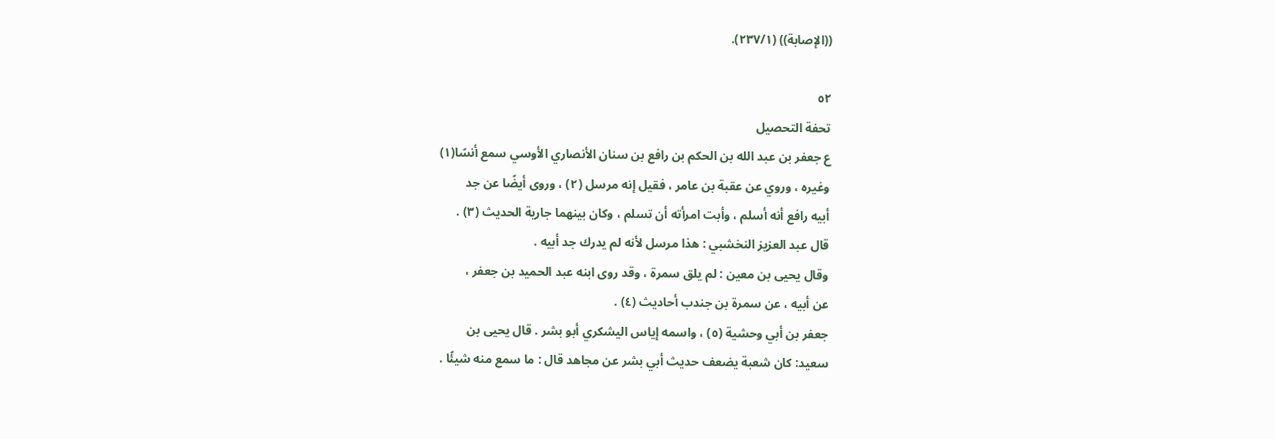((الإصابة)) (٢٣٧/١).

٥٢
تحفة التحصيل
ع جعفر بن عبد الله بن الحكم بن رافع بن سنان الأنصاري الأوسي سمع أنسًا(١)
وغيره ، وروي عن عقبة بن عامر ، فقيل إنه مرسل (٢) ، وروى أيضًا عن جد
أبيه رافع أنه أسلم ، وأبت امرأته أن تسلم ، وكان بينهما جارية الحديث (٣) .
قال عبد العزيز النخشبي : هذا مرسل لأنه لم يدرك جد أبيه .
وقال يحيى بن معين : لم يلق سمرة ، وقد روى ابنه عبد الحميد بن جعفر ،
عن أبيه ، عن سمرة بن جندب أحاديث (٤) .
جعفر بن أبي وحشية (٥) ، واسمه إياس اليشكري أبو بشر . قال يحيى بن
سعيد: كان شعبة يضعف حديث أبي بشر عن مجاهد قال : ما سمع منه شيئًا .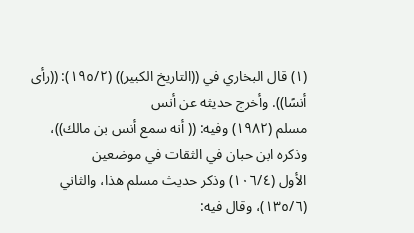(١) قال البخاري في ((التاريخ الكبير)) (١٩٥/٢): ((رأى أنسًا)). وأخرج حديثه عن أنس
مسلم (١٩٨٢) وفيه: (( أنه سمع أنس بن مالك))، وذكره ابن حبان في الثقات في موضعين
الأول (١٠٦/٤) وذكر حديث مسلم هذا، والثاني (١٣٥/٦)، وقال فيه: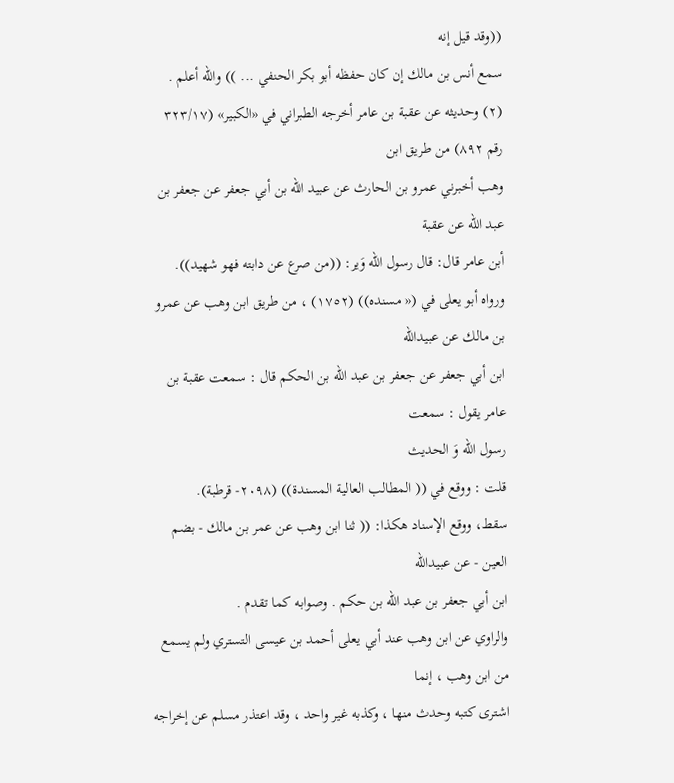((وقد قيل إنه
سمع أنس بن مالك إن كان حفظه أبو بكر الحنفي ... )) والله أعلم .
(٢) وحديثه عن عقبة بن عامر أخرجه الطبراني في «الكبير» (٣٢٣/١٧ رقم ٨٩٢) من طريق ابن
وهب أخبرني عمرو بن الحارث عن عبيد الله بن أبي جعفر عن جعفر بن عبد الله عن عقبة
أبن عامر قال: قال رسول الله وَير: ((من صرع عن دابته فهو شهيد)).
ورواه أبو يعلى في (« مسنده)) (١٧٥٢) ، من طريق ابن وهب عن عمرو بن مالك عن عبيدالله
ابن أبي جعفر عن جعفر بن عبد الله بن الحكم قال : سمعت عقبة بن عامر يقول : سمعت
رسول الله وَ الحديث
قلت : ووقع في (( المطالب العالية المسندة)) (٢٠٩٨- قرطبة).
سقط، ووقع الإسناد هكذا: (( ثنا ابن وهب عن عمر بن مالك - بضم العين - عن عبيدالله
ابن أبي جعفر بن عبد الله بن حكم . وصوابه كما تقدم .
والراوي عن ابن وهب عند أبي يعلى أحمد بن عيسى التستري ولم يسمع من ابن وهب ، إنما
اشترى كتبه وحدث منها ، وكذبه غير واحد ، وقد اعتذر مسلم عن إخراجه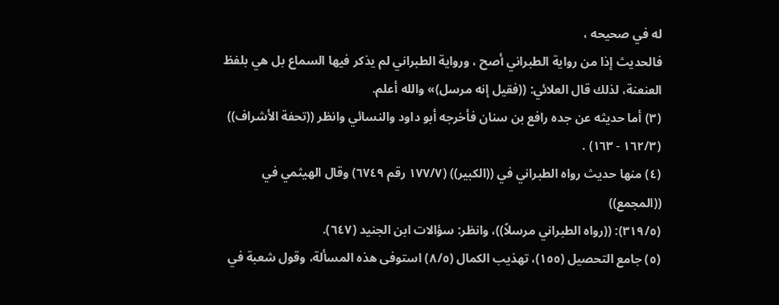له في صحيحه ،
فالحديث إذا من رواية الطبراني أصح ، ورواية الطبراني لم يذكر فيها السماع بل هي بلفظ
العنعنة، لذلك قال العلائي: ((فقيل إنه مرسل)» والله أعلم.
(٣) أما حديثه عن جده رافع بن سنان فأخرجه أبو داود والنسائي وانظر ((تحفة الأشراف))
(١٦٢/٣ - ١٦٣) .
(٤) منها حديث رواه الطبراني في ((الكبير)) (١٧٧/٧ رقم ٦٧٤٩) وقال الهيثمي في ((المجمع))
(٣١٩/٥): ((رواه الطبراني مرسلاً))، وانظر: سؤالات ابن الجنيد (٦٤٧).
(٥) جامع التحصيل (١٥٥)، تهذيب الكمال (٨/٥) استوفى هذه المسألة، وقول شعبة في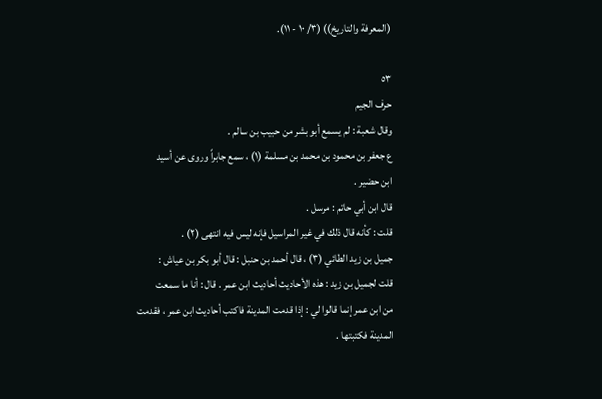(المعرفة والتاريخ)) (٣/ ١٠ - ١١).

٥٣
حرف الجيم
وقال شعبة : لم يسمع أبو بشر من حبيب بن سالم .
ع جعفر بن محمود بن محمد بن مسلمة (١) ، سمع جابراً وروى عن أسيد
ابن حضير .
قال ابن أبي حاتم : مرسل .
قلت : كأنه قال ذلك في غير المراسيل فإنه ليس فيه انتهى (٢) .
جميل بن زيد الطائي (٣) ، قال أحمد بن حنبل : قال أبو بكر بن عياش :
قلت لجميل بن زيد : هذه الأحاديث أحاديث ابن عمر . قال : أنا ما سمعت
من ابن عمر إنما قالوا لي : إذا قدمت المدينة فاكتب أحاديث ابن عمر ، فقدمت
المدينة فكتبتها .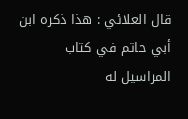قال العلائي : هذا ذكره ابن أبي حاتم في كتاب المراسيل له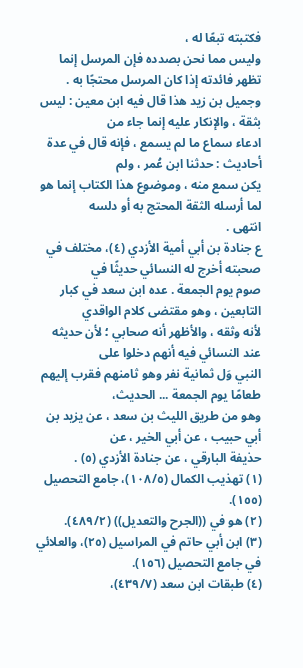فكتبته تبعًا له ،
وليس مما نحن بصدده فإن المرسل إنما تظهر فائدته إذا كان المرسل محتجًا به .
وجميل بن زيد هذا قال فيه ابن معين : ليس بثقة ، والإنكار عليه إنما جاء من
ادعاء سماع ما لم يسمع ، فإنه قال في عدة أحاديث : حدثنا ابن عُمر ، ولم
يكن سمع منه ، وموضوع هذا الكتاب إنما هو لما أرسله الثقة المحتج به أو دلسه
انتھی .
ع جنادة بن أبي أمية الأزدي (٤)، مختلف في صحبته أخرج له النسائي حديثًا في
صوم يوم الجمعة . عده ابن سعد في كبار التابعين ، وهو مقتضى كلام الواقدي
لأنه وثقه ، والأظهر أنه صحابي ؛ لأن حديثه عند النسائي فيه أنهم دخلوا على
النبي وَل ثمانية نفر وهو ثامنهم فقرب إليهم طعامًا يوم الجمعة ... الحديث،
وهو من طريق الليث بن سعد ، عن يزيد بن أبي حبيب ، عن أبي الخير ، عن
حذيفة البارقي ، عن جنادة الأزدي (٥) .
(١) تهذيب الكمال (١٠٨/٥)، جامع التحصيل (١٥٥).
(٢) هو في ((الجرح والتعديل)) (٤٨٩/٢).
(٣) ابن أبي حاتم في المراسيل (٢٥)، والعلائي في جامع التحصيل (١٥٦).
(٤) طبقات ابن سعد (٤٣٩/٧)،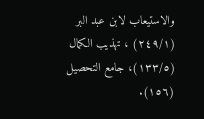والاستيعاب لابن عبد البر (٢٤٩/١) ، تهذيب الكمال
(١٣٣/٥)، جامع التحصيل (١٥٦).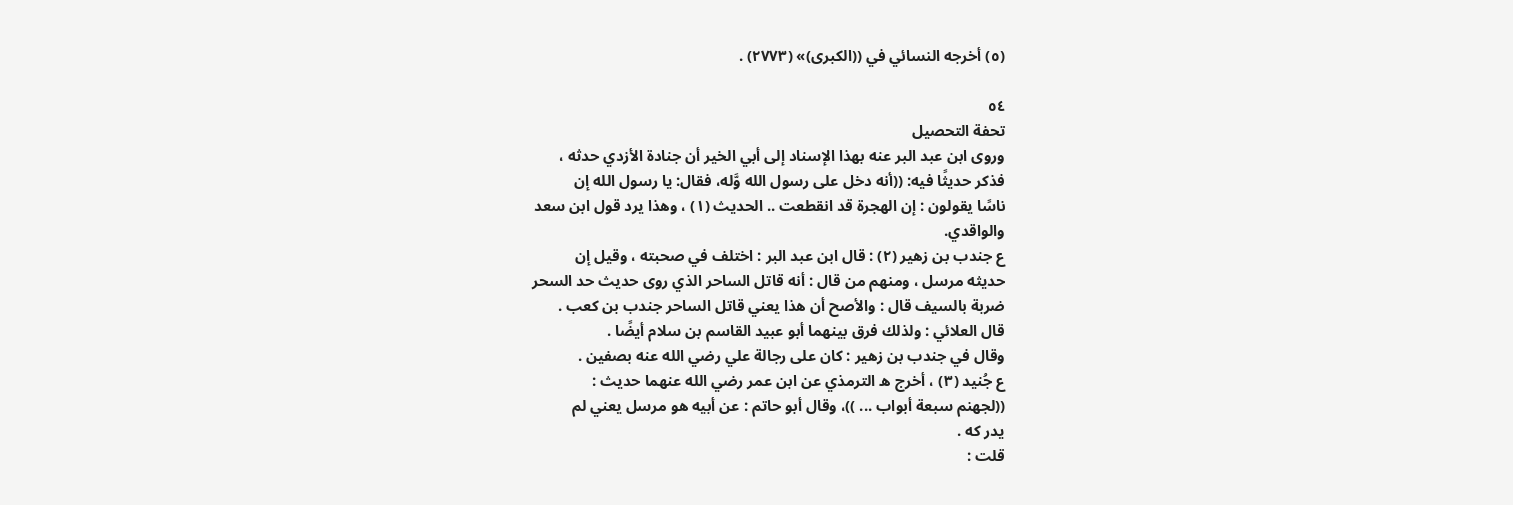(٥) أخرجه النسائي في ((الكبرى)» (٢٧٧٣) .

٥٤
تحفة التحصيل
وروى ابن عبد البر عنه بهذا الإسناد إلى أبي الخير أن جنادة الأزدي حدثه ،
فذكر حديثًا فيه: ((أنه دخل على رسول الله وَّله، فقال: يا رسول الله إن
ناسًا يقولون : إن الهجرة قد انقطعت .. الحديث (١) ، وهذا يرد قول ابن سعد
والواقدي.
ع جندب بن زهير (٢) : قال ابن عبد البر : اختلف في صحبته ، وقيل إن
حديثه مرسل ، ومنهم من قال : أنه قاتل الساحر الذي روى حديث حد السحر
ضربة بالسيف قال : والأصح أن هذا يعني قاتل الساحر جندب بن كعب .
قال العلائي : ولذلك فرق بينهما أبو عبيد القاسم بن سلام أيضًا .
وقال في جندب بن زهير : كان على رجالة علي رضي الله عنه بصفين .
ع جُنيد (٣) ، أخرج ه الترمذي عن ابن عمر رضي الله عنهما حديث :
((لجهنم سبعة أبواب ... ))، وقال أبو حاتم : عن أبيه هو مرسل يعني لم
یدر که .
قلت :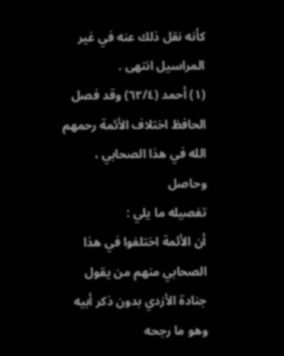كأنه نقل ذلك عنه في غير المراسيل انتهى .
(١) أحمد (٦٢/٤) وقد فصل الحافظ اختلاف الأئمة رحمهم الله في هذا الصحابي ، وحاصل
تفصيله ما يلي :
أن الأئمة اختلفوا في هذا الصحابي منهم من يقول جنادة الأزدي بدون ذکر أبيه وهو ما رجحه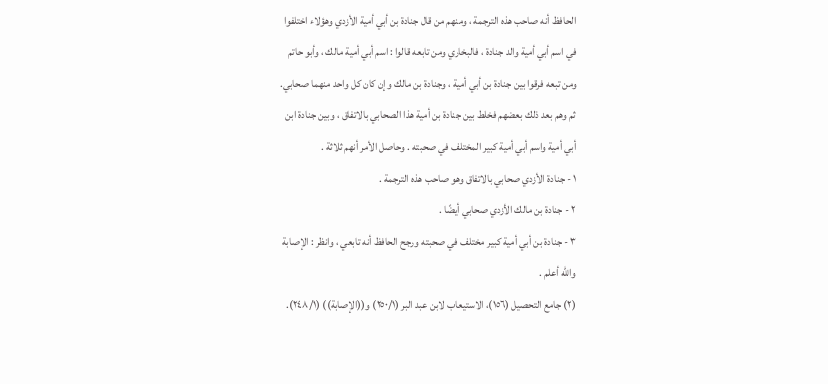الحافظ أنه صاحب هذه الترجمة ، ومنهم من قال جنادة بن أبي أمية الأزدي وهؤلاء اختلفوا
في اسم أبي أمية والد جنادة ، فالبخاري ومن تابعه قالوا : اسم أبي أمية مالك ، وأبو حاتم
ومن تبعه فرقوا بين جنادة بن أبي أمية ، وجنادة بن مالك وإن كان كل واحد منهما صحابي.
ثم وهم بعد ذلك بعضهم فخلط بين جنادة بن أمية هذا الصحابي بالاتفاق ، وبين جنادة ابن
أبي أمية واسم أبي أمية كبير المختلف في صحبته . وحاصل الأمر أنهم ثلاثة .
١ - جنادة الأزدي صحابي بالاتفاق وهو صاحب هذه الترجمة .
٢ - جنادة بن مالك الأزدي صحابي أيضًا .
٣ - جنادة بن أبي أمية كبير مختلف في صحبته ورجح الحافظ أنه تابعي ، وانظر : الإصابة
والله أعلم .
(٢) جامع التحصيل (١٥٦)، الاستيعاب لابن عبد البر (٢٥٠/١) و((الإصابة)) (٢٤٨/١).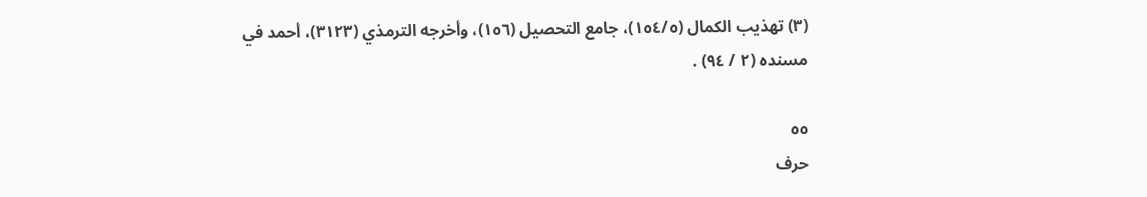(٣) تهذيب الكمال (١٥٤/٥)، جامع التحصيل (١٥٦)، وأخرجه الترمذي (٣١٢٣)، أحمد في
مسنده (٢ / ٩٤) .

٥٥
حرف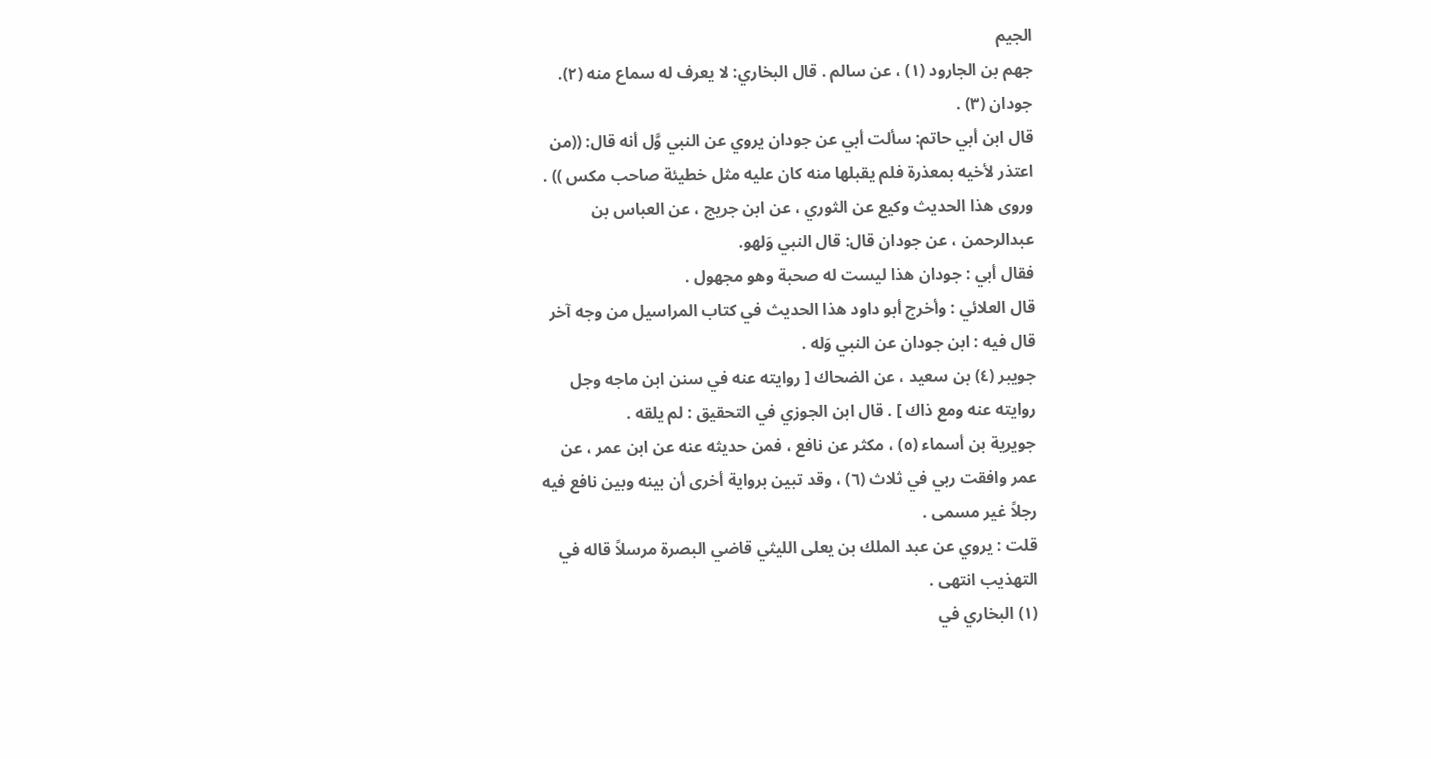الجيم
جهم بن الجارود (١) ، عن سالم . قال البخاري: لا يعرف له سماع منه (٢).
جودان (٣) .
قال ابن أبي حاتم: سألت أبي عن جودان يروي عن النبي وَّل أنه قال: ((من
اعتذر لأخيه بمعذرة فلم يقبلها منه كان عليه مثل خطيئة صاحب مكس )) .
وروى هذا الحديث وكيع عن الثوري ، عن ابن جريج ، عن العباس بن
عبدالرحمن ، عن جودان قال: قال النبي وَلهو.
فقال أبي : جودان هذا ليست له صحبة وهو مجهول .
قال العلائي : وأخرج أبو داود هذا الحديث في كتاب المراسيل من وجه آخر
قال فيه : ابن جودان عن النبي وَله .
جويبر (٤) بن سعيد ، عن الضحاك [ روايته عنه في سنن ابن ماجه وجل
روايته عنه ومع ذاك ] . قال ابن الجوزي في التحقيق : لم يلقه .
جويرية بن أسماء (٥) ، مكثر عن نافع ، فمن حديثه عنه عن ابن عمر ، عن
عمر وافقت ربي في ثلاث (٦) ، وقد تبين برواية أخرى أن بينه وبين نافع فيه
رجلاً غير مسمى .
قلت : يروي عن عبد الملك بن يعلى الليثي قاضي البصرة مرسلاً قاله في
التهذيب انتهى .
(١) البخاري في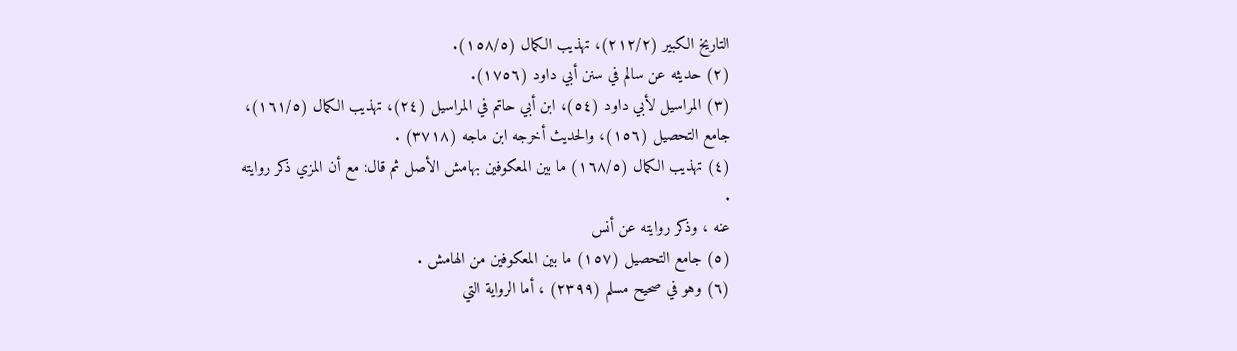التاريخ الكبير (٢١٢/٢)، تهذيب الكمال (١٥٨/٥).
(٢) حديثه عن سالم في سنن أبي داود (١٧٥٦).
(٣) المراسيل لأبي داود (٥٤)، ابن أبي حاتم في المراسيل (٢٤)، تهذيب الكمال (١٦١/٥)،
جامع التحصيل (١٥٦)، والحديث أخرجه ابن ماجه (٣٧١٨) .
(٤) تهذيب الكمال (١٦٨/٥) ما بين المعكوفين بهامش الأصل ثم قال: مع أن المزي ذكر روايته
.
عنه ، وذکر روايته عن أنس
(٥) جامع التحصيل (١٥٧) ما بين المعكوفين من الهامش .
(٦) وهو في صحيح مسلم (٢٣٩٩) ، أما الرواية التي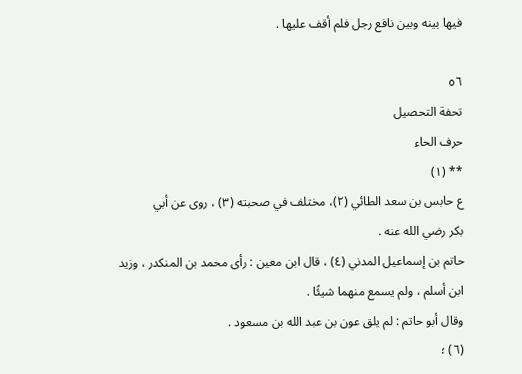فيها بينه وبين نافع رجل فلم أقف عليها .

٥٦
تحفة التحصيل
حرف الحاء
** (١)
ع حابس بن سعد الطائي (٢)، مختلف في صحبته (٣) ، روى عن أبي
بكر رضي الله عنه .
حاتم بن إسماعيل المدني (٤) ، قال ابن معين : رأى محمد بن المنكدر ، وزيد
ابن أسلم ، ولم يسمع منهما شيئًا .
وقال أبو حاتم : لم يلق عون بن عبد الله بن مسعود .
(٦) ؛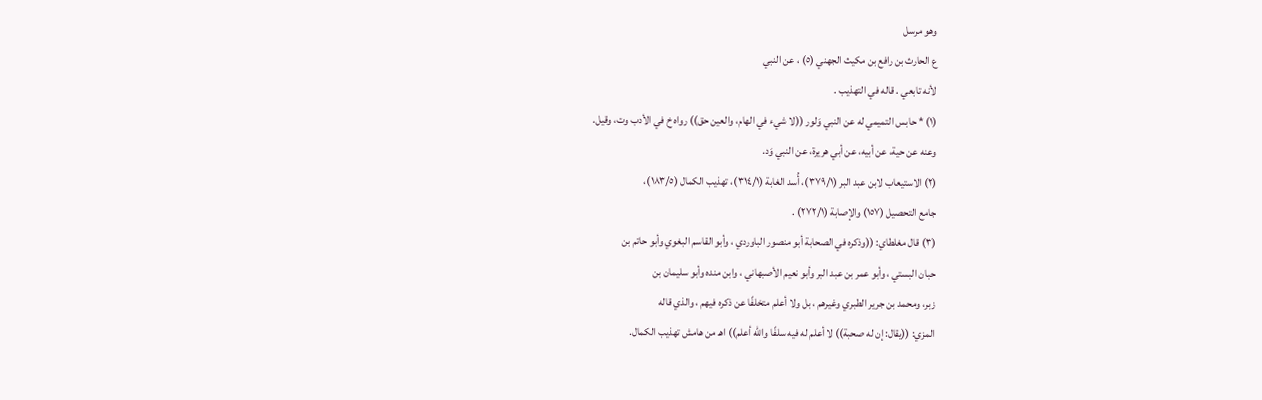وهو مرسل
ع الحارث بن رافع بن مكيث الجهني (٥) ، عن النبي
لأنه تابعي . قاله في التهذيب .
(١) * حابس التميمي له عن النبي وَلور ((لا شيء في الهام، والعين حق)) رواه خ في الأدب وت، وقيل.
وعنه عن حية، عن أبيه، عن أبي هريرة، عن النبي وَد.
(٢) الاستيعاب لابن عبد البر (٣٧٩/١)، أُسد الغابة (٣١٤/١)، تهذيب الكمال (١٨٣/٥)،
جامع التحصيل (١٥٧) والإصابة (٢٧٢/١) .
(٣) قال مغلطاي: ((وذكره في الصحابة أبو منصور الباوردي ، وأبو القاسم البغوي وأبو حاتم بن
حبان البستي ، وأبو عمر بن عبد البر وأبو نعيم الأصبهاني ، وابن منده وأبو سليمان بن
زبر، ومحمد بن جرير الطبري وغيرهم ، بل ولا أعلم متخلفًا عن ذكره فيهم ، والذي قاله
المزي: ((يقال: إن له صحبة)) لا أعلم له فيه سلفًا والله أعلم)) اهـ من هامش تهذيب الكمال.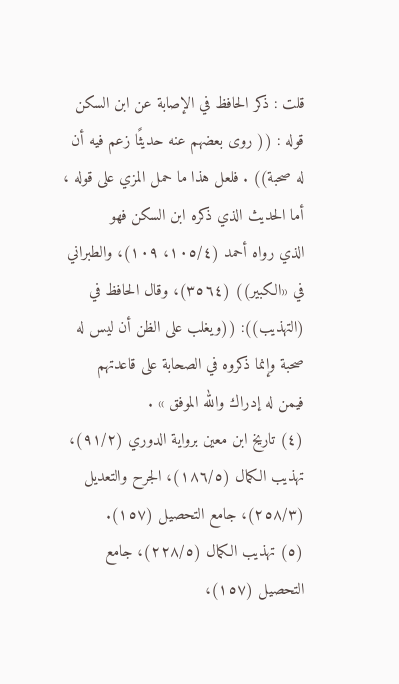قلت : ذكر الحافظ في الإصابة عن ابن السكن قوله : (( روى بعضهم عنه حديثًا زعم فيه أن
له صحبة)) . فلعل هذا ما حمل المزي على قوله ، أما الحديث الذي ذكره ابن السكن فهو
الذي رواه أحمد (١٠٥/٤، ١٠٩)، والطبراني في «الكبير)) (٣٥٦٤)، وقال الحافظ في
(التهذيب)): ((ويغلب على الظن أن ليس له صحبة وإنما ذكروه في الصحابة على قاعدتهم
فيمن له إدراك والله الموفق » .
(٤) تاريخ ابن معين برواية الدوري (٩١/٢)، تهذيب الكمال (١٨٦/٥)، الجرح والتعديل
(٢٥٨/٣)، جامع التحصيل (١٥٧).
(٥) تهذيب الكمال (٢٢٨/٥)، جامع التحصيل (١٥٧)،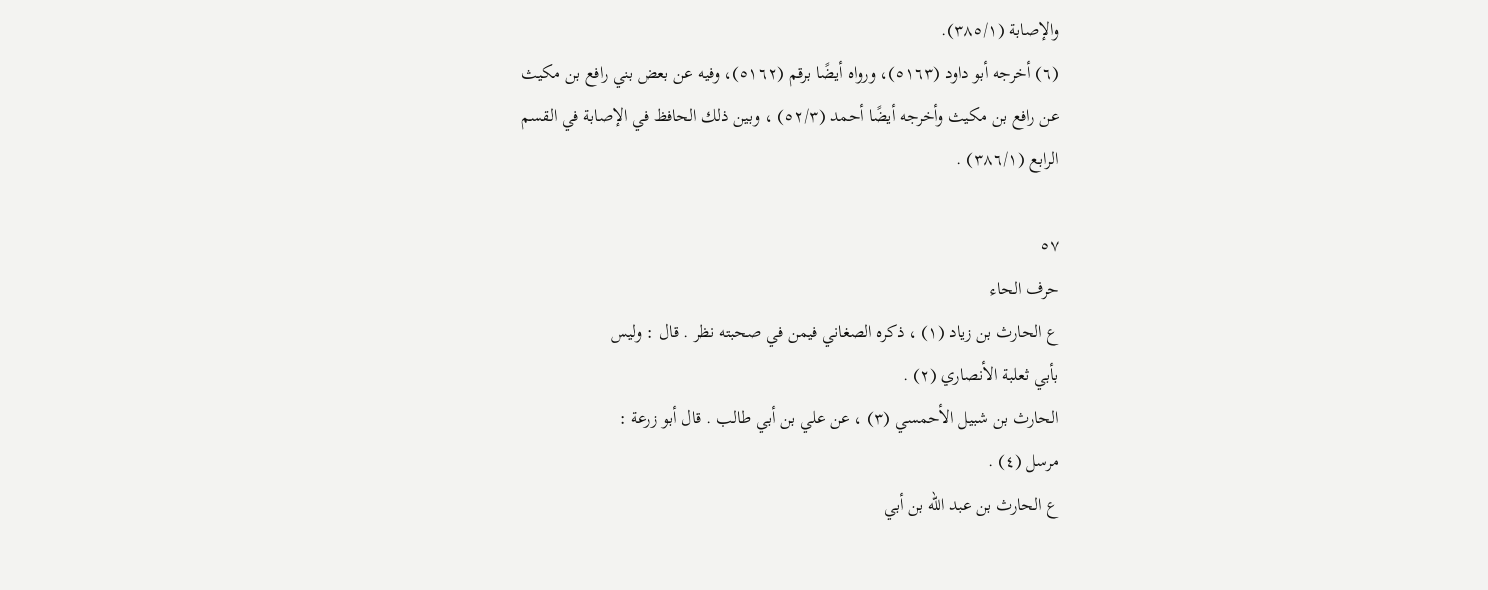والإصابة (٣٨٥/١).
(٦) أخرجه أبو داود (٥١٦٣)، ورواه أيضًا برقم (٥١٦٢)، وفيه عن بعض بني رافع بن مكيث
عن رافع بن مكيث وأخرجه أيضًا أحمد (٥٢/٣) ، وبين ذلك الحافظ في الإصابة في القسم
الرابع (٣٨٦/١) .

٥٧
حرف الحاء
ع الحارث بن زياد (١) ، ذكره الصغاني فيمن في صحبته نظر . قال : وليس
بأبي ثعلبة الأنصاري (٢) .
الحارث بن شبيل الأحمسي (٣) ، عن علي بن أبي طالب . قال أبو زرعة :
مرسل (٤) .
ع الحارث بن عبد الله بن أبي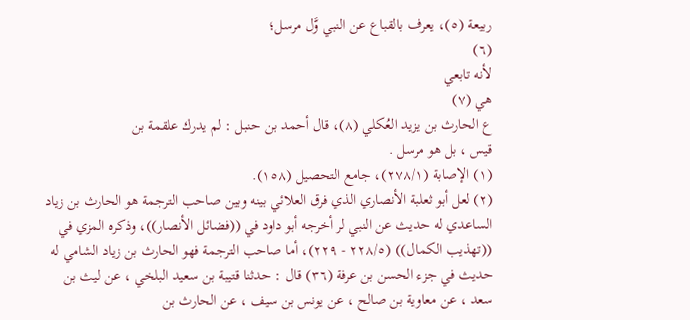ربيعة (٥)، يعرف بالقباع عن النبي وَّل مرسل؛
(٦)
لأنه تابعي
هي (٧)
ع الحارث بن يزيد العُكلي (٨)، قال أحمد بن حنبل : لم يدرك علقمة بن
قيس ، بل هو مرسل .
(١) الإصابة (٢٧٨/١)، جامع التحصيل (١٥٨).
(٢) لعل أبو ثعلبة الأنصاري الذي فرق العلائي بينه وبين صاحب الترجمة هو الحارث بن زياد
الساعدي له حديث عن النبي لر أخرجه أبو داود في ((فضائل الأنصار))، وذكره المزي في
((تهذيب الكمال)) (٢٢٨/٥ - ٢٢٩)، أما صاحب الترجمة فهو الحارث بن زياد الشامي له
حديث في جزء الحسن بن عرفة (٣٦) قال : حدثنا قتيبة بن سعيد البلخي ، عن ليث بن
سعد ، عن معاوية بن صالح ، عن يونس بن سيف ، عن الحارث بن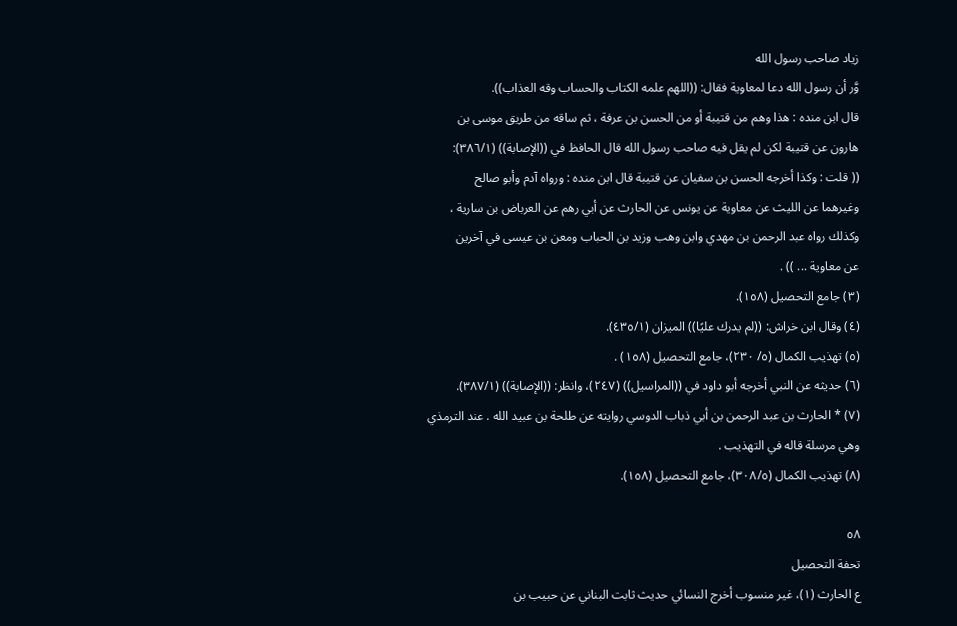زياد صاحب رسول الله
وَّر أن رسول الله دعا لمعاوية فقال: ((اللهم علمه الكتاب والحساب وقه العذاب)).
قال ابن منده : هذا وهم من قتيبة أو من الحسن بن عرفة ، ثم ساقه من طريق موسى بن
هارون عن قتيبة لكن لم يقل فيه صاحب رسول الله قال الحافظ في ((الإصابة)) (٣٨٦/١):
(( قلت : وكذا أخرجه الحسن بن سفيان عن قتيبة قال ابن منده : ورواه آدم وأبو صالح
وغيرهما عن الليث عن معاوية عن يونس عن الحارث عن أبي رهم عن العرباض بن سارية ،
وكذلك رواه عبد الرحمن بن مهدي وابن وهب وزيد بن الحباب ومعن بن عيسى في آخرين
عن معاوية ... )) .
(٣) جامع التحصيل (١٥٨).
(٤) وقال ابن خراش: ((لم يدرك عليًا)) الميزان (٤٣٥/١).
(٥) تهذيب الكمال (٥/ ٢٣٠)، جامع التحصيل (١٥٨) .
(٦) حديثه عن النبي أخرجه أبو داود في ((المراسيل)) (٢٤٧)، وانظر: ((الإصابة)) (٣٨٧/١).
(٧) * الحارث بن عبد الرحمن بن أبي ذباب الدوسي روايته عن طلحة بن عبيد الله . عند الترمذي
وهي مرسلة قاله في التهذيب .
(٨) تهذيب الكمال (٣٠٨/٥)، جامع التحصيل (١٥٨).

٥٨
تحفة التحصيل
ع الحارث (١)، غير منسوب أخرج النسائي حديث ثابت البناني عن حبيب بن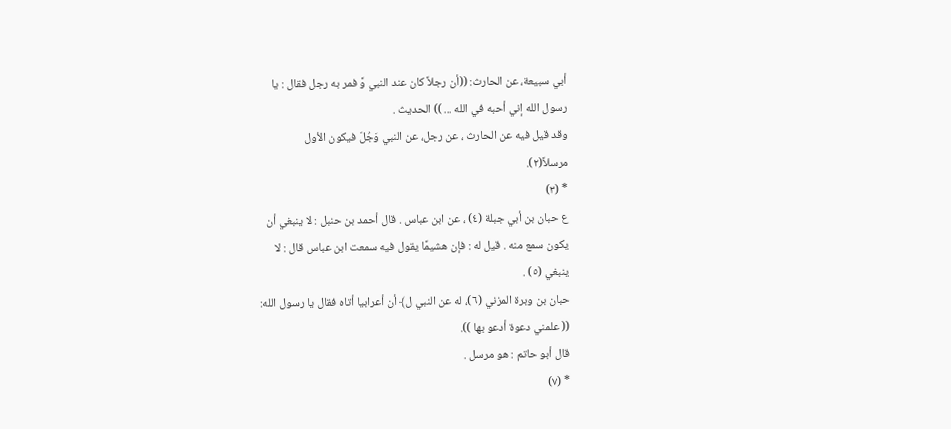أبي سبيعة، عن الحارث: ((أن رجلاً كان عند النبي وَّ فمر به رجل فقال : يا
رسول الله إني أحبه في الله ... )) الحديث .
وقد قيل فيه عن الحارث ، عن رجل، عن النبي وَجُلّ فيكون الأول
مرسلاً(٢).
* (٣)
ع حبان بن أبي جبلة (٤) ، عن ابن عباس . قال أحمد بن حنبل : لا ينبغي أن
يكون سمع منه . قيل له : فإن هشيمًا يقول فيه سمعت ابن عباس قال : لا
ينبغي (٥) .
حبان بن وبرة المزني (٦)، له عن النبي ل﴾ أن أعرابيا أتاه فقال يا رسول الله:
(( علمني دعوة أدعو بها )).
قال أبو حاتم : هو مرسل .
* (٧)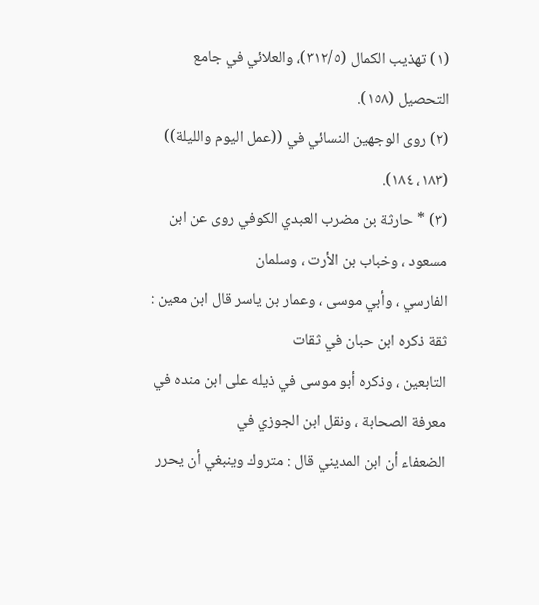(١) تهذيب الكمال (٣١٢/٥)، والعلائي في جامع التحصيل (١٥٨).
(٢) روى الوجهين النسائي في ((عمل اليوم والليلة)) (١٨٣، ١٨٤).
(٣) * حارثة بن مضرب العبدي الكوفي روى عن ابن مسعود ، وخباب بن الأرت ، وسلمان
الفارسي ، وأبي موسى ، وعمار بن ياسر قال ابن معين : ثقة ذكره ابن حبان في ثقات
التابعين ، وذكره أبو موسى في ذيله على ابن منده في معرفة الصحابة ، ونقل ابن الجوزي في
الضعفاء أن ابن المديني قال : متروك وينبغي أن يحرر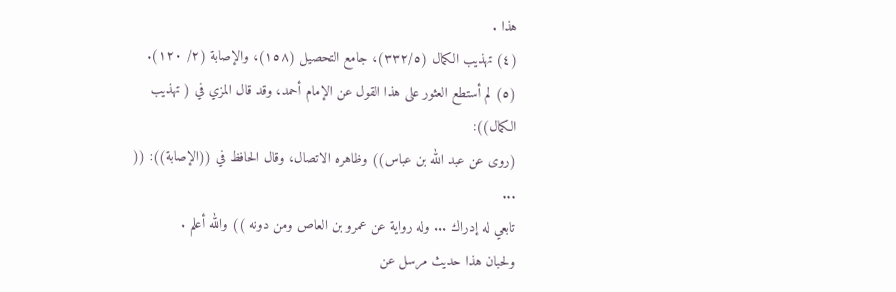هذا .
(٤) تهذيب الكمال (٣٣٢/٥)، جامع التحصيل (١٥٨)، والإصابة (٢/ ١٢٠).
(٥) لم أستطع العثور على هذا القول عن الإمام أحمد، وقد قال المزي في ( تهذيب الكمال)):
(روى عن عبد الله بن عباس)) وظاهره الاتصال، وقال الحافظ في ((الإصابة)): (( ...
تابعي له إدراك ... وله رواية عن عمرو بن العاص ومن دونه )) والله أعلم .
ولحبان هذا حديث مرسل عن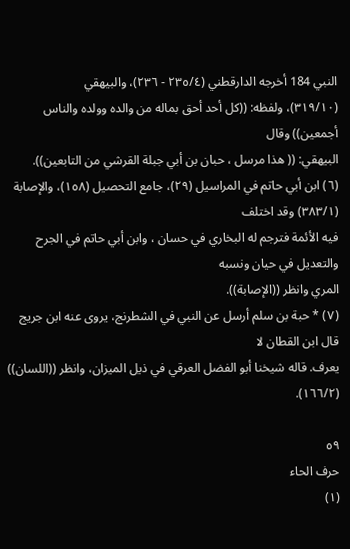النبي 184 أخرجه الدارقطني (٢٣٥/٤ - ٢٣٦)، والبيهقي
(٣١٩/١٠)، ولفظه: ((كل أحد أحق بماله من والده وولده والناس أجمعين)) وقال
البيهقي: (( هذا مرسل ، حبان بن أبي جبلة القرشي من التابعين)).
(٦) ابن أبي حاتم في المراسيل (٢٩)، جامع التحصيل (١٥٨)، والإصابة (٣٨٣/١) وقد اختلف
فيه الأئمة فترجم له البخاري في حسان ، وابن أبي حاتم في الجرح والتعديل في حيان ونسبه
المري وانظر ((الإصابة)).
(٧) * حبة بن سلم أرسل عن النبي في الشطرنج، يروى عنه ابن جريج قال ابن القطان لا
يعرف. قاله شيخنا أبو الفضل العرقي في ذيل الميزان، وانظر ((اللسان)) (١٦٦/٢).

٥٩
حرف الحاء
(١)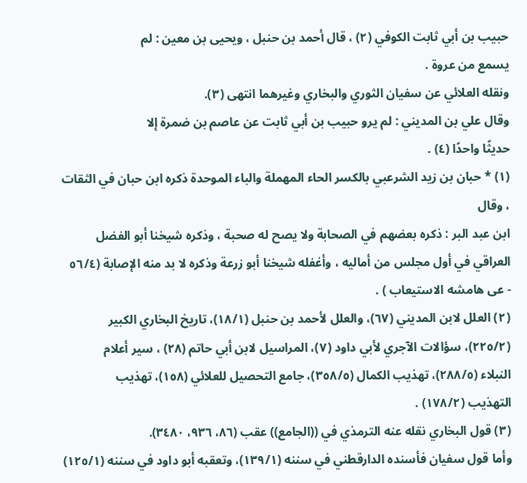حبيب بن أبي ثابت الكوفي (٢) ، قال أحمد بن حنبل ، ويحيى بن معين : لم
يسمع من عروة .
ونقله العلائي عن سفيان الثوري والبخاري وغيرهما انتهى (٣).
وقال علي بن المديني : لم يرو حبيب بن أبي ثابت عن عاصم بن ضمرة إلا
حديثًا واحدًا (٤) .
(١) * حبان بن زيد الشرعبي بالكسر الحاء المهملة والباء الموحدة ذكره ابن حبان في الثقات ، وقال
ابن عبد البر : ذكره بعضهم في الصحابة ولا يصح له صحبة ، وذكره شيخنا أبو الفضل
العراقي في أول مجلس من أماليه ، وأغفله شيخنا أبو زرعة وذكره لا بد منه الإصابة (٥٦/٤
- عى هامشه الاستيعاب ) .
(٢) العلل لابن المديني (٦٧)، والعلل لأحمد بن حنبل (١٨/١)، تاريخ البخاري الكبير
(٢٢٥/٢)، سؤالات الآجري لأبي داود (٧)، المراسيل لابن أبي حاتم (٢٨) ، سير أعلام
النبلاء (٢٨٨/٥)، تهذيب الكمال (٣٥٨/٥)، جامع التحصيل للعلائي (١٥٨)، تهذيب
التهذيب (١٧٨/٢) .
(٣) قول البخاري نقله عنه الترمذي في ((الجامع)) عقب (٨٦، ٩٣٦، ٣٤٨٠).
وأما قول سفيان فأسنده الدارقطني في سننه (١٣٩/١)، وتعقبه أبو داود في سننه (١٢٥/١)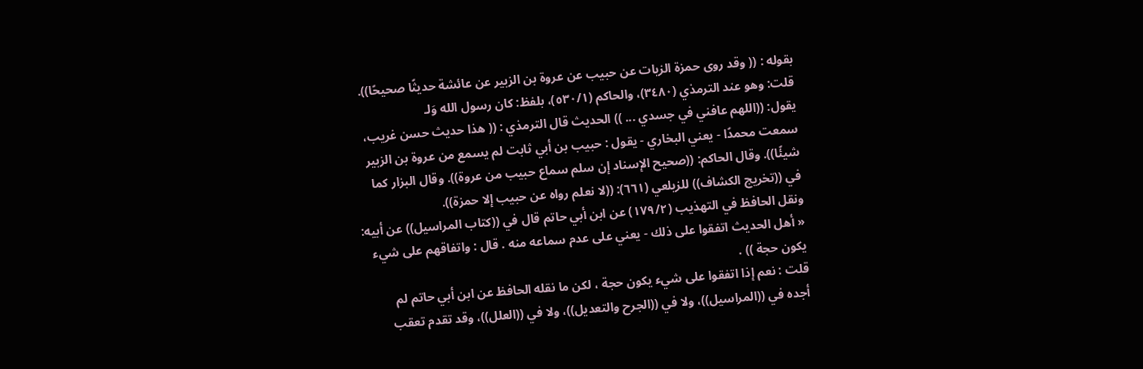بقوله : (( وقد روى حمزة الزيات عن حبيب عن عروة بن الزبير عن عائشة حديثًا صحيحًا)).
قلت: وهو عند الترمذي (٣٤٨٠)، والحاكم (٥٣٠/١)، بلفظ: كان رسول الله وَلـ
يقول: ((اللهم عافني في جسدي ... )) الحديث قال الترمذي : (( هذا حديث حسن غريب،
سمعت محمدًا - يعني البخاري - يقول : حبيب بن أبي ثابت لم يسمع من عروة بن الزبير
شيئًا)). وقال الحاكم: ((صحيح الإسناد إن سلم سماع حبيب من عروة)). وقال البزار كما
في ((تخريج الكشاف)) للزيلعي (٦٦١): ((لا نعلم رواه عن حبيب إلا حمزة)).
ونقل الحافظ في التهذيب (١٧٩/٢) عن ابن أبي حاتم قال في ((كتاب المراسيل)) عن أبيه:
« أهل الحديث اتفقوا على ذلك - يعني على عدم سماعه منه . قال : واتفاقهم على شيء
يكون حجة )) .
قلت : نعم إذا اتفقوا على شيء يكون حجة ، لكن ما نقله الحافظ عن ابن أبي حاتم لم
أجده في ((المراسيل))، ولا في ((الجرح والتعديل))، ولا في ((العلل))، وقد تقدم تعقب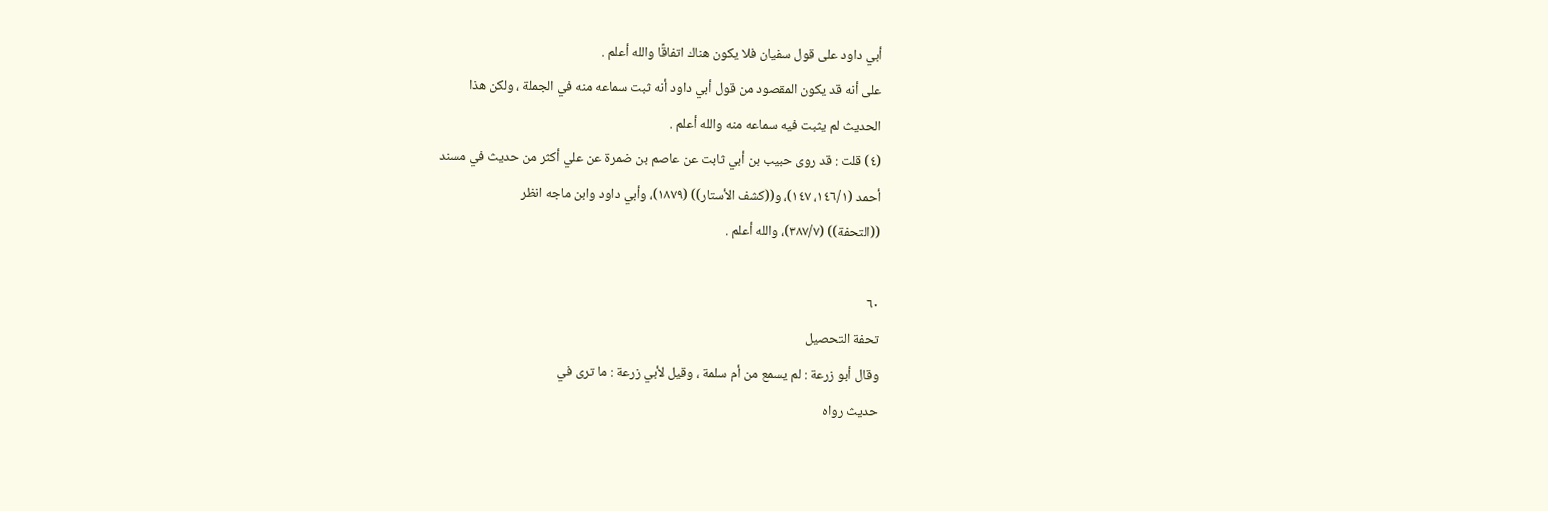أبي داود على قول سفيان فلا يكون هناك اتفاقًا والله أعلم .
على أنه قد يكون المقصود من قول أبي داود أنه ثبت سماعه منه في الجملة ، ولكن هذا
الحديث لم يثبت فيه سماعه منه والله أعلم .
(٤) قلت : قد روى حبيب بن أبي ثابت عن عاصم بن ضمرة عن علي أكثر من حديث في مسند
أحمد (١٤٦/١، ١٤٧)، و((كشف الأستار)) (١٨٧٩)، وأبي داود وابن ماجه انظر
((التحفة)) (٣٨٧/٧)، والله أعلم .

٦٠
تحفة التحصيل
وقال أبو زرعة : لم يسمع من أم سلمة ، وقيل لأبي زرعة : ما ترى في
حديث رواه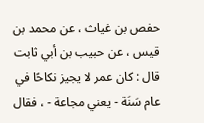حفص بن غياث ، عن محمد بن قيس ، عن حبيب بن أبي ثابت
قال : كان عمر لا يجيز نكاحًا في عام سَنَة - يعني مجاعة - ، فقال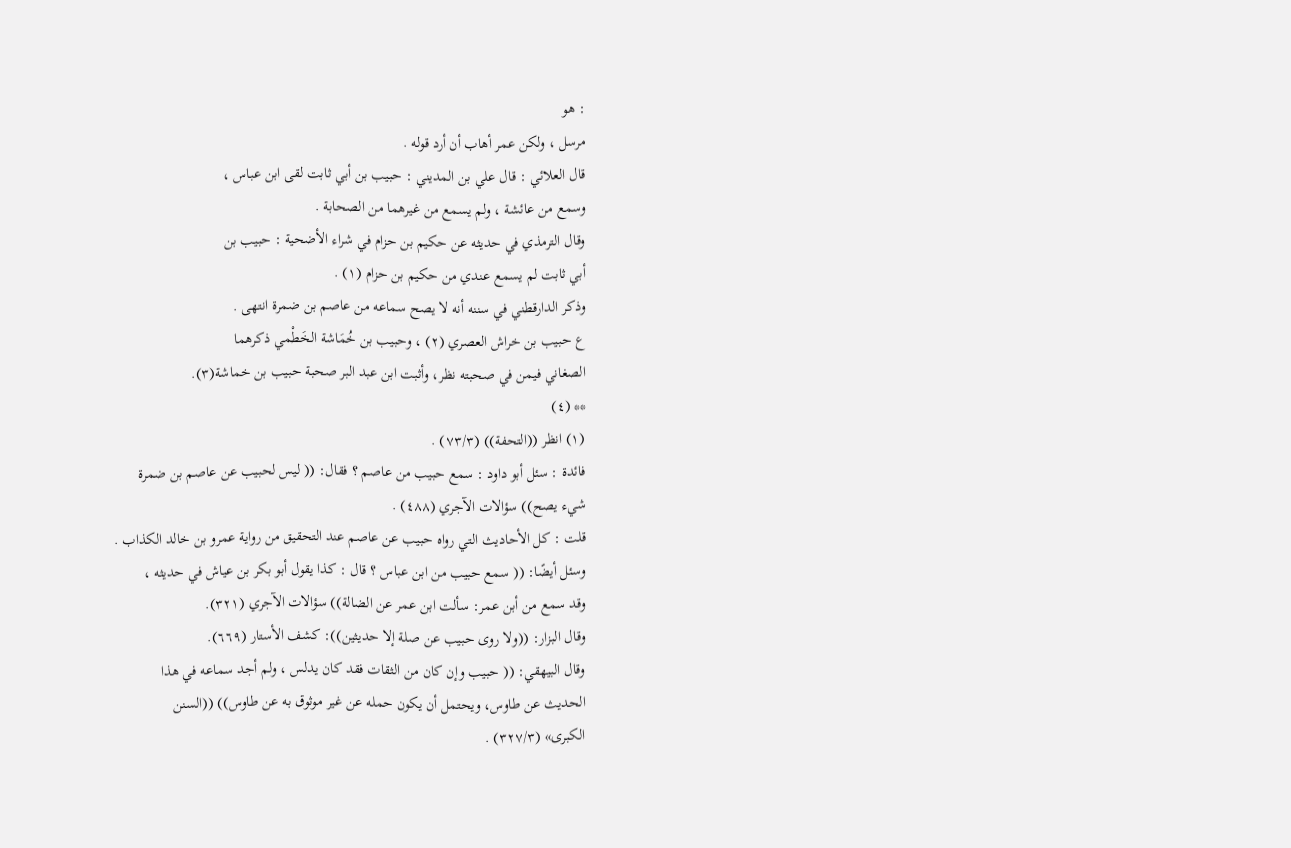: هو
مرسل ، ولكن عمر أهاب أن أرد قوله .
قال العلائي : قال علي بن المديني : حبيب بن أبي ثابت لقى ابن عباس ،
وسمع من عائشة ، ولم يسمع من غيرهما من الصحابة .
وقال الترمذي في حديثه عن حكيم بن حزام في شراء الأضحية : حبيب بن
أبي ثابت لم يسمع عندي من حكيم بن حزام (١) .
وذكر الدارقطني في سننه أنه لا يصح سماعه من عاصم بن ضمرة انتهى .
ع حبيب بن خراش العصري (٢) ، وحبيب بن خُمَاشة الخَطْمي ذكرهما
الصغاني فيمن في صحبته نظر، وأثبت ابن عبد البر صحبة حبيب بن خماشة(٣).
** (٤)
(١) انظر ((التحفة)) (٧٣/٣) .
فائدة : سئل أبو داود : سمع حبيب من عاصم ؟ فقال: (( ليس لحبيب عن عاصم بن ضمرة
شيء يصح)) سؤالات الآجري (٤٨٨) .
قلت : كل الأحاديث التي رواه حبيب عن عاصم عند التحقيق من رواية عمرو بن خالد الكذاب .
وسئل أيضًا: (( سمع حبيب من ابن عباس ؟ قال : كذا يقول أبو بكر بن عياش في حديثه ،
وقد سمع من أبن عمر: سألت ابن عمر عن الضالة)) سؤالات الآجري (٣٢١).
وقال البزار: ((ولا روى حبيب عن صلة إلا حديثين)): كشف الأستار (٦٦٩).
وقال البيهقي: (( حبيب وإن كان من الثقات فقد كان يدلس ، ولم أجد سماعه في هذا
الحديث عن طاوس، ويحتمل أن يكون حمله عن غير موثوق به عن طاوس)) ((السنن
الكبرى» (٣٢٧/٣) .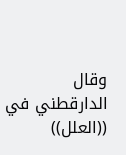وقال الدارقطني في ((العلل))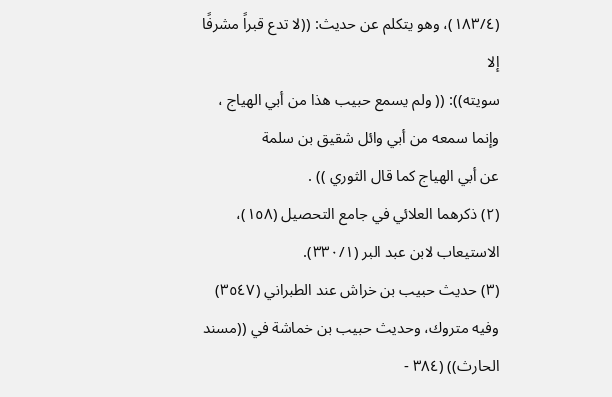(١٨٣/٤)، وهو يتكلم عن حديث: ((لا تدع قبراً مشرفًا إلا
سويته)): (( ولم يسمع حبيب هذا من أبي الهياج ، وإنما سمعه من أبي وائل شقيق بن سلمة
عن أبي الهياج كما قال الثوري )) .
(٢) ذكرهما العلائي في جامع التحصيل (١٥٨)، الاستيعاب لابن عبد البر (٣٣٠/١).
(٣) حديث حبيب بن خراش عند الطبراني (٣٥٤٧) وفيه متروك، وحديث حبيب بن خماشة في ((مسند
الحارث)) (٣٨٤ -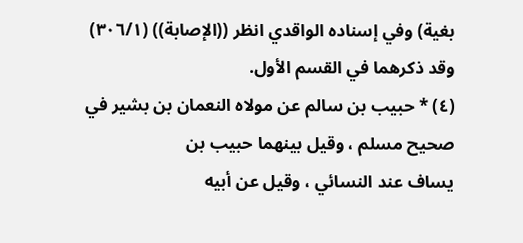بغية) وفي إسناده الواقدي انظر ((الإصابة)) (٣٠٦/١) وقد ذكرهما في القسم الأول.
(٤) * حبيب بن سالم عن مولاه النعمان بن بشير في صحيح مسلم ، وقيل بينهما حبيب بن
يساف عند النسائي ، وقيل عن أبيه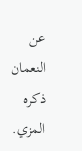عن النعمان ذكره المزي.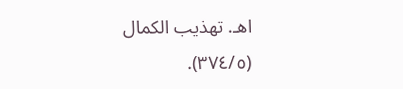اهـ. تهذيب الكمال (٣٧٤/٥).